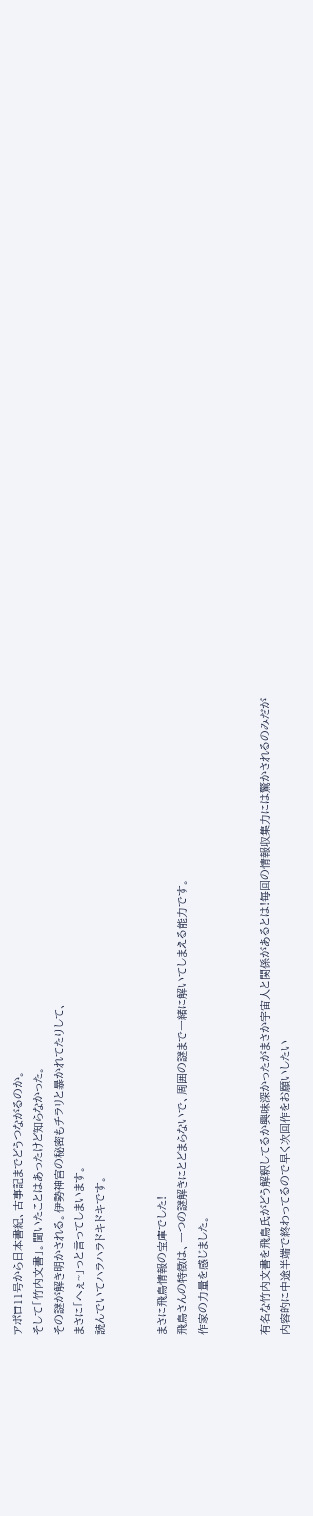アポロ11号から日本書紀、古事記までどうつながるのか。
そして「竹内文書」。聞いたことはあったけど知らなかった。
その謎が解き明かされる。伊勢神宮の秘密もチラリと暴かれてたりして、
まさに「へぇ~」っと言ってしまいます。
読んでいてハラハラドキドキです。


まさに飛鳥情報の宝庫でした!
飛鳥さんの特徴は、一つの謎解きにとどまらないで、周囲の謎まで一緒に解いてしまえる能力です。
作家の力量を感じました。


有名な竹内文書を飛鳥氏がどう解釈してるか興味深かったがまさか宇宙人と関係があるとは!毎回の情報収集力には驚かされるのみだが
内容的に中途半端で終わってるので早く次回作をお願いしたい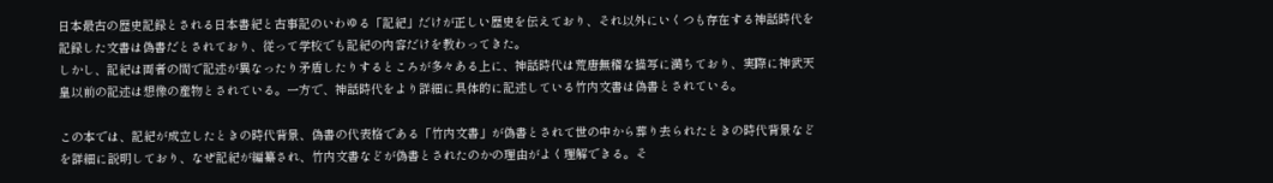日本最古の歴史記録とされる日本書紀と古事記のいわゆる「記紀」だけが正しい歴史を伝えており、それ以外にいくつも存在する神話時代を記録した文書は偽書だとされており、従って学校でも記紀の内容だけを教わってきた。
しかし、記紀は両者の間で記述が異なったり矛盾したりするところが多々ある上に、神話時代は荒唐無稽な描写に満ちており、実際に神武天皇以前の記述は想像の産物とされている。一方で、神話時代をより詳細に具体的に記述している竹内文書は偽書とされている。

この本では、記紀が成立したときの時代背景、偽書の代表格である「竹内文書」が偽書とされて世の中から葬り去られたときの時代背景などを詳細に説明しており、なぜ記紀が編纂され、竹内文書などが偽書とされたのかの理由がよく理解できる。そ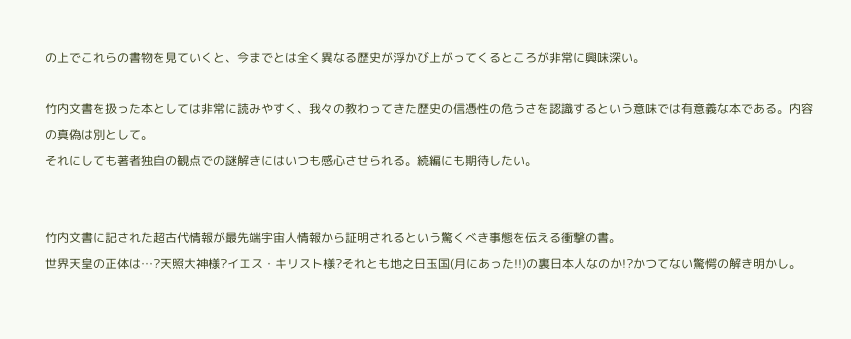の上でこれらの書物を見ていくと、今までとは全く異なる歴史が浮かび上がってくるところが非常に興味深い。

竹内文書を扱った本としては非常に読みやすく、我々の教わってきた歴史の信憑性の危うさを認識するという意味では有意義な本である。内容の真偽は別として。
それにしても著者独自の観点での謎解きにはいつも感心させられる。続編にも期待したい。


竹内文書に記された超古代情報が最先端宇宙人情報から証明されるという驚くべき事態を伝える衝撃の書。
世界天皇の正体は…?天照大神様?イエス・キリスト様?それとも地之日玉国(月にあった!!)の裏日本人なのか!?かつてない驚愕の解き明かし。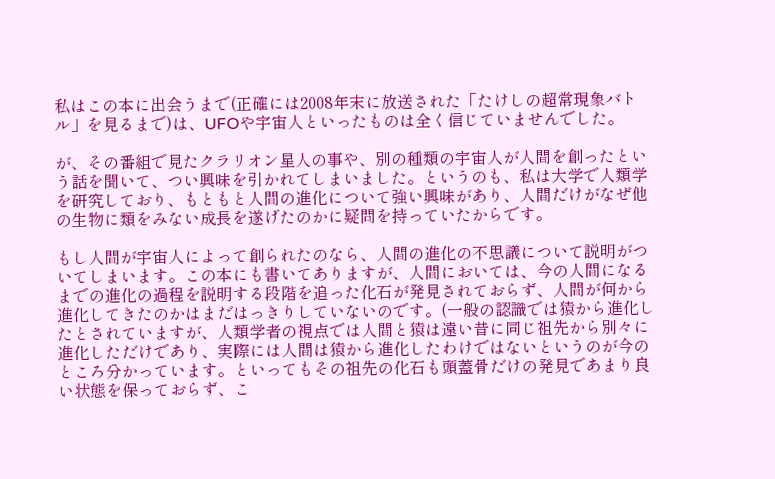私はこの本に出会うまで(正確には2008年末に放送された「たけしの超常現象バトル」を見るまで)は、UFOや宇宙人といったものは全く信じていませんでした。

が、その番組で見たクラリオン星人の事や、別の種類の宇宙人が人間を創ったという話を聞いて、つい興味を引かれてしまいました。というのも、私は大学で人類学を研究しており、もともと人間の進化について強い興味があり、人間だけがなぜ他の生物に類をみない成長を遂げたのかに疑問を持っていたからです。

もし人間が宇宙人によって創られたのなら、人間の進化の不思議について説明がついてしまいます。この本にも書いてありますが、人間においては、今の人間になるまでの進化の過程を説明する段階を追った化石が発見されておらず、人間が何から進化してきたのかはまだはっきりしていないのです。(一般の認識では猿から進化したとされていますが、人類学者の視点では人間と猿は遠い昔に同じ祖先から別々に進化しただけであり、実際には人間は猿から進化したわけではないというのが今のところ分かっています。といってもその祖先の化石も頭蓋骨だけの発見であまり良い状態を保っておらず、こ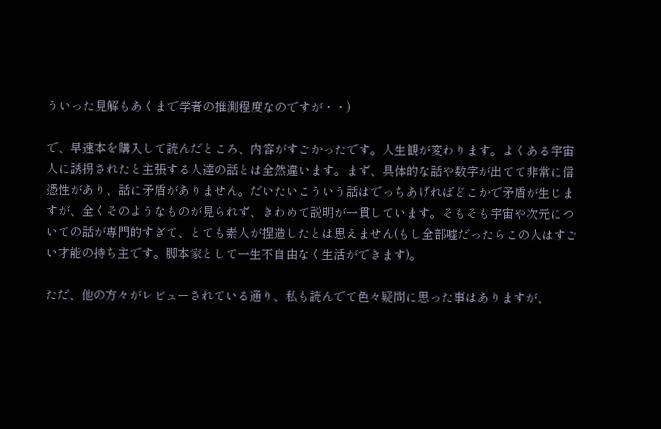ういった見解もあくまで学者の推測程度なのですが・・)

で、早速本を購入して読んだところ、内容がすごかったです。人生観が変わります。よくある宇宙人に誘拐されたと主張する人達の話とは全然違います。まず、具体的な話や数字が出てて非常に信憑性があり、話に矛盾がありません。だいたいこういう話はでっちあげればどこかで矛盾が生じますが、全くそのようなものが見られず、きわめて説明が一貫しています。そもそも宇宙や次元についての話が専門的すぎて、とても素人が捏造したとは思えません(もし全部嘘だったらこの人はすごい才能の持ち主です。脚本家として一生不自由なく生活ができます)。

ただ、他の方々がレビューされている通り、私も読んでて色々疑問に思った事はありますが、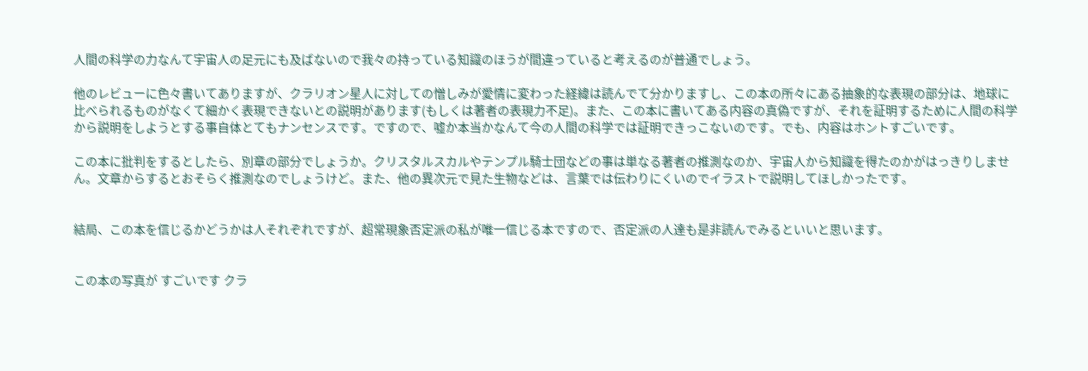人間の科学の力なんて宇宙人の足元にも及ばないので我々の持っている知識のほうが間違っていると考えるのが普通でしょう。

他のレビューに色々書いてありますが、クラリオン星人に対しての憎しみが愛情に変わった経緯は読んでて分かりますし、この本の所々にある抽象的な表現の部分は、地球に比べられるものがなくて細かく表現できないとの説明があります(もしくは著者の表現力不足)。また、この本に書いてある内容の真偽ですが、それを証明するために人間の科学から説明をしようとする事自体とてもナンセンスです。ですので、嘘か本当かなんて今の人間の科学では証明できっこないのです。でも、内容はホントすごいです。

この本に批判をするとしたら、別章の部分でしょうか。クリスタルスカルやテンプル騎士団などの事は単なる著者の推測なのか、宇宙人から知識を得たのかがはっきりしません。文章からするとおそらく推測なのでしょうけど。また、他の異次元で見た生物などは、言葉では伝わりにくいのでイラストで説明してほしかったです。


結局、この本を信じるかどうかは人それぞれですが、超常現象否定派の私が唯一信じる本ですので、否定派の人達も是非読んでみるといいと思います。


この本の写真が すごいです クラ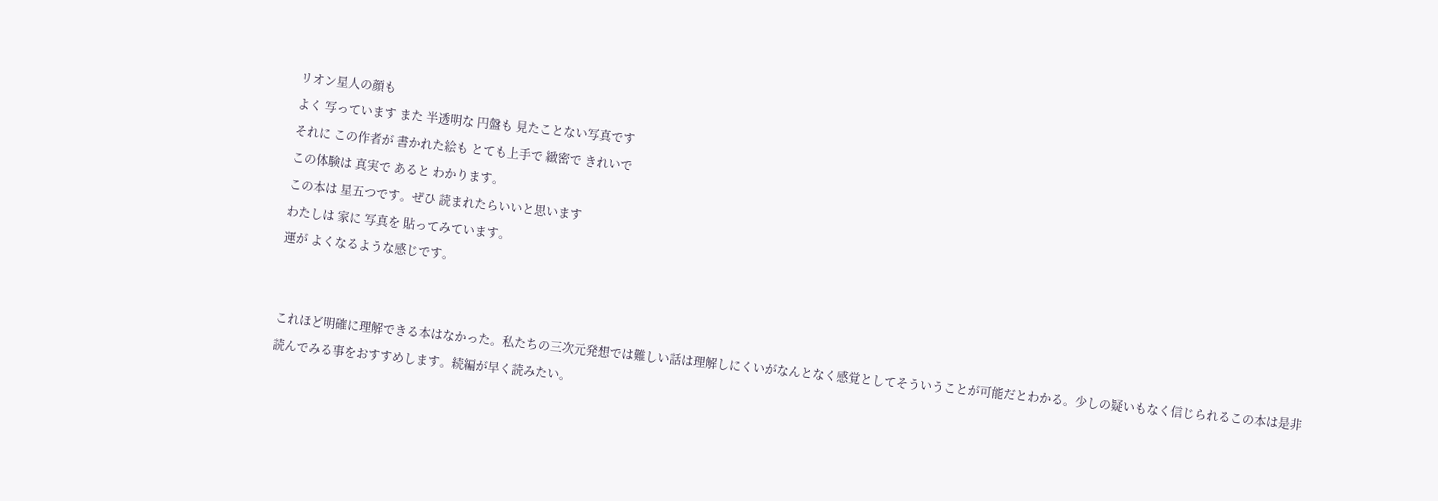リオン星人の顔も
よく 写っています また 半透明な 円盤も 見たことない写真です
それに この作者が 書かれた絵も とても上手で 緻密で きれいで
この体験は 真実で あると わかります。
この本は 星五つです。ぜひ 読まれたらいいと思います
わたしは 家に 写真を 貼ってみています。
運が よくなるような感じです。


これほど明確に理解できる本はなかった。私たちの三次元発想では難しい話は理解しにくいがなんとなく感覚としてそういうことが可能だとわかる。少しの疑いもなく信じられるこの本は是非読んでみる事をおすすめします。続編が早く読みたい。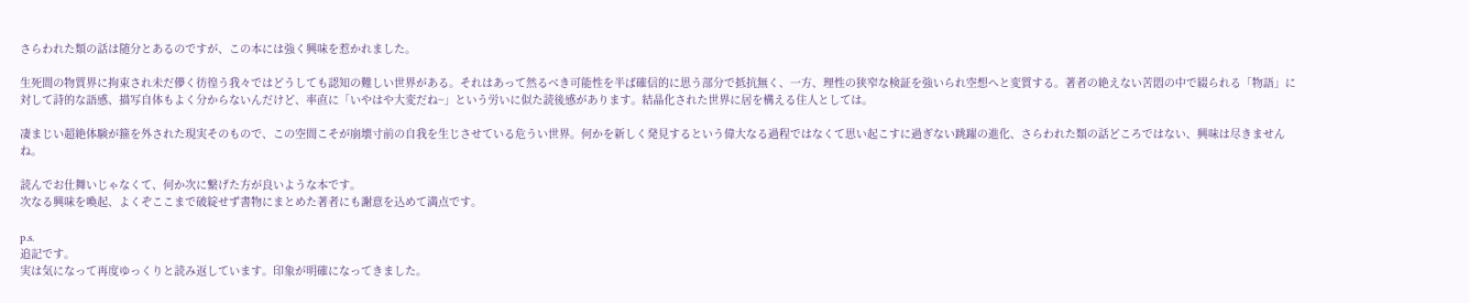さらわれた類の話は随分とあるのですが、この本には強く興味を惹かれました。

生死間の物質界に拘束され未だ儚く彷徨う我々ではどうしても認知の難しい世界がある。それはあって然るべき可能性を半ば確信的に思う部分で抵抗無く、一方、理性の狭窄な検証を強いられ空想へと変質する。著者の絶えない苦悶の中で綴られる「物語」に対して詩的な語感、描写自体もよく分からないんだけど、率直に「いやはや大変だね~」という労いに似た読後感があります。結晶化された世界に居を構える住人としては。

凄まじい超絶体験が箍を外された現実そのもので、この空間こそが崩壊寸前の自我を生じさせている危うい世界。何かを新しく発見するという偉大なる過程ではなくて思い起こすに過ぎない跳躍の進化、さらわれた類の話どころではない、興味は尽きませんね。

読んでお仕舞いじゃなくて、何か次に繋げた方が良いような本です。
次なる興味を喚起、よくぞここまで破綻せず書物にまとめた著者にも謝意を込めて満点です。

p.s.
追記です。
実は気になって再度ゆっくりと読み返しています。印象が明確になってきました。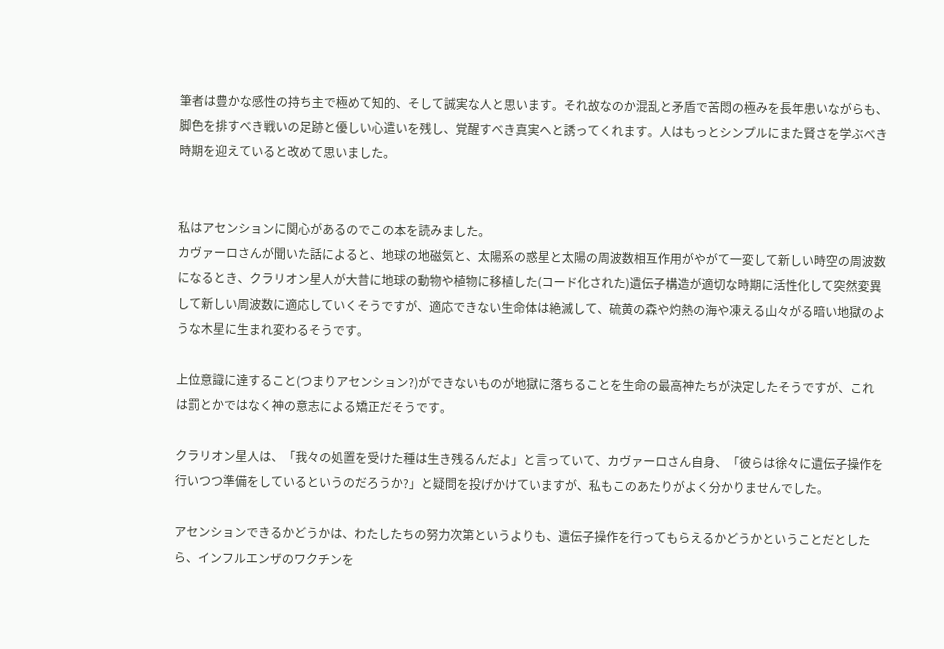筆者は豊かな感性の持ち主で極めて知的、そして誠実な人と思います。それ故なのか混乱と矛盾で苦悶の極みを長年患いながらも、脚色を排すべき戦いの足跡と優しい心遣いを残し、覚醒すべき真実へと誘ってくれます。人はもっとシンプルにまた賢さを学ぶべき時期を迎えていると改めて思いました。


私はアセンションに関心があるのでこの本を読みました。
カヴァーロさんが聞いた話によると、地球の地磁気と、太陽系の惑星と太陽の周波数相互作用がやがて一変して新しい時空の周波数になるとき、クラリオン星人が大昔に地球の動物や植物に移植した(コード化された)遺伝子構造が適切な時期に活性化して突然変異して新しい周波数に適応していくそうですが、適応できない生命体は絶滅して、硫黄の森や灼熱の海や凍える山々がる暗い地獄のような木星に生まれ変わるそうです。

上位意識に達すること(つまりアセンション?)ができないものが地獄に落ちることを生命の最高神たちが決定したそうですが、これは罰とかではなく神の意志による矯正だそうです。

クラリオン星人は、「我々の処置を受けた種は生き残るんだよ」と言っていて、カヴァーロさん自身、「彼らは徐々に遺伝子操作を行いつつ準備をしているというのだろうか?」と疑問を投げかけていますが、私もこのあたりがよく分かりませんでした。

アセンションできるかどうかは、わたしたちの努力次第というよりも、遺伝子操作を行ってもらえるかどうかということだとしたら、インフルエンザのワクチンを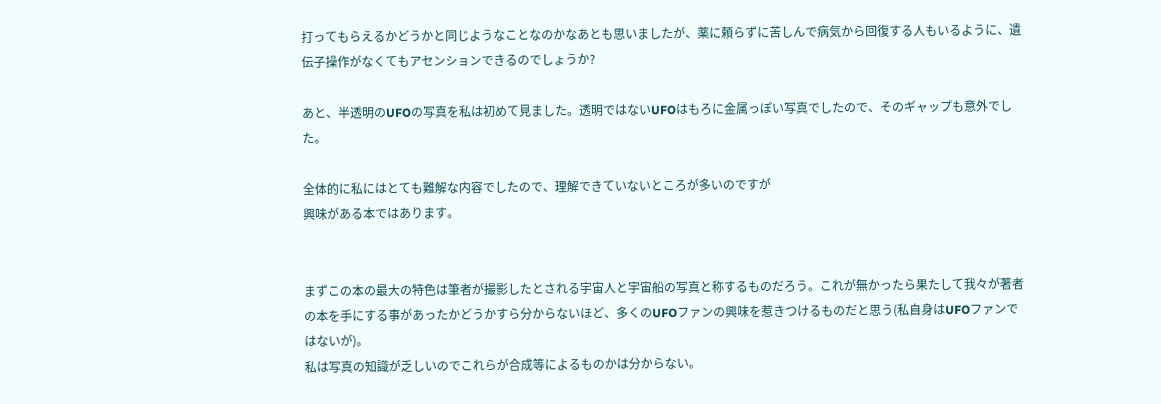打ってもらえるかどうかと同じようなことなのかなあとも思いましたが、薬に頼らずに苦しんで病気から回復する人もいるように、遺伝子操作がなくてもアセンションできるのでしょうか?

あと、半透明のUFOの写真を私は初めて見ました。透明ではないUFOはもろに金属っぽい写真でしたので、そのギャップも意外でした。

全体的に私にはとても難解な内容でしたので、理解できていないところが多いのですが
興味がある本ではあります。


まずこの本の最大の特色は筆者が撮影したとされる宇宙人と宇宙船の写真と称するものだろう。これが無かったら果たして我々が著者の本を手にする事があったかどうかすら分からないほど、多くのUFOファンの興味を惹きつけるものだと思う(私自身はUFOファンではないが)。
私は写真の知識が乏しいのでこれらが合成等によるものかは分からない。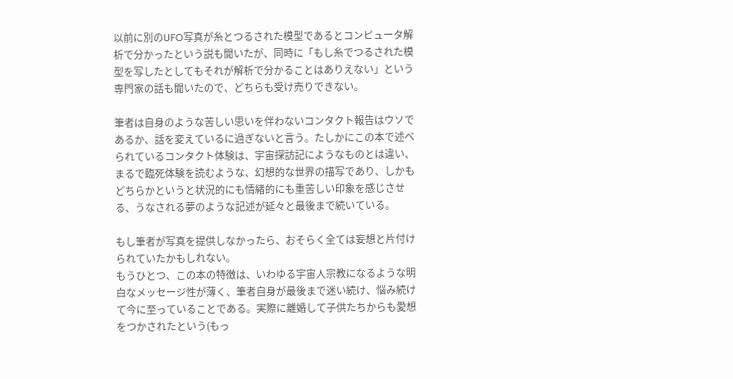以前に別のUFO写真が糸とつるされた模型であるとコンピュータ解析で分かったという説も聞いたが、同時に「もし糸でつるされた模型を写したとしてもそれが解析で分かることはありえない」という専門家の話も聞いたので、どちらも受け売りできない。

筆者は自身のような苦しい思いを伴わないコンタクト報告はウソであるか、話を変えているに過ぎないと言う。たしかにこの本で述べられているコンタクト体験は、宇宙探訪記にようなものとは違い、まるで臨死体験を読むような、幻想的な世界の描写であり、しかもどちらかというと状況的にも情緒的にも重苦しい印象を感じさせる、うなされる夢のような記述が延々と最後まで続いている。

もし筆者が写真を提供しなかったら、おそらく全ては妄想と片付けられていたかもしれない。
もうひとつ、この本の特徴は、いわゆる宇宙人宗教になるような明白なメッセージ性が薄く、筆者自身が最後まで迷い続け、悩み続けて今に至っていることである。実際に離婚して子供たちからも愛想をつかされたという(もっ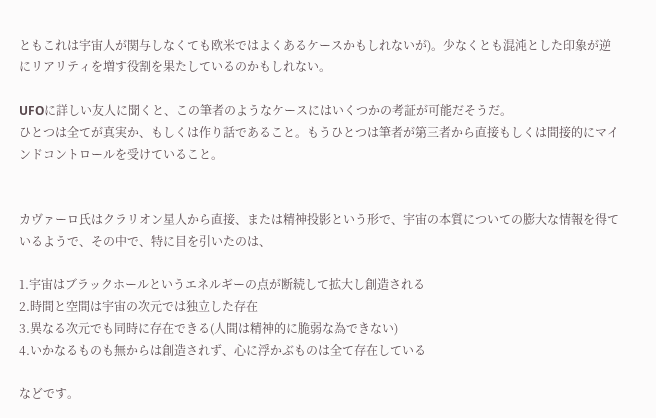ともこれは宇宙人が関与しなくても欧米ではよくあるケースかもしれないが)。少なくとも混沌とした印象が逆にリアリティを増す役割を果たしているのかもしれない。

UFOに詳しい友人に聞くと、この筆者のようなケースにはいくつかの考証が可能だそうだ。
ひとつは全てが真実か、もしくは作り話であること。もうひとつは筆者が第三者から直接もしくは間接的にマインドコントロールを受けていること。


カヴァーロ氏はクラリオン星人から直接、または精神投影という形で、宇宙の本質についての膨大な情報を得ているようで、その中で、特に目を引いたのは、

1.宇宙はブラックホールというエネルギーの点が断続して拡大し創造される
2.時間と空間は宇宙の次元では独立した存在
3.異なる次元でも同時に存在できる(人間は精神的に脆弱な為できない)
4.いかなるものも無からは創造されず、心に浮かぶものは全て存在している

などです。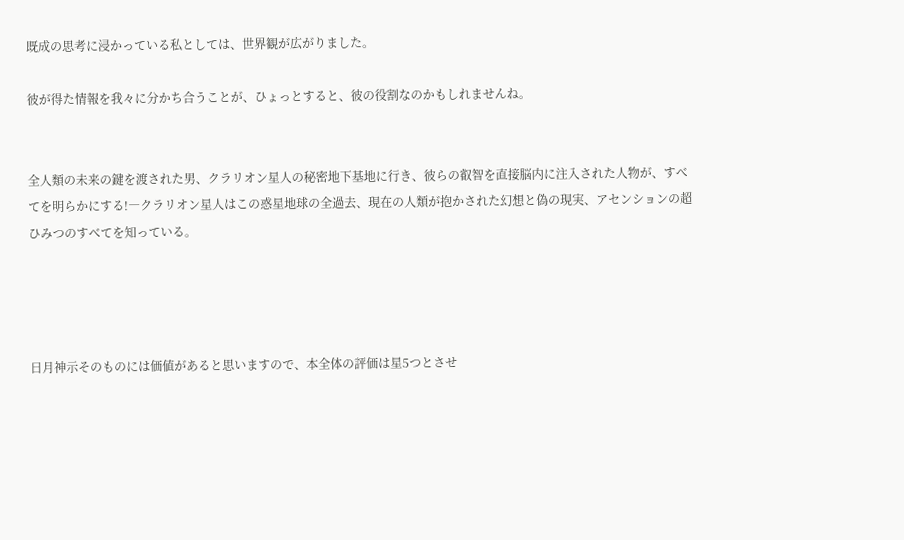既成の思考に浸かっている私としては、世界観が広がりました。

彼が得た情報を我々に分かち合うことが、ひょっとすると、彼の役割なのかもしれませんね。


全人類の未来の鍵を渡された男、クラリオン星人の秘密地下基地に行き、彼らの叡智を直接脳内に注入された人物が、すべてを明らかにする!―クラリオン星人はこの惑星地球の全過去、現在の人類が抱かされた幻想と偽の現実、アセンションの超ひみつのすべてを知っている。




日月神示そのものには価値があると思いますので、本全体の評価は星5つとさせ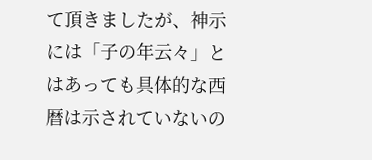て頂きましたが、神示には「子の年云々」とはあっても具体的な西暦は示されていないの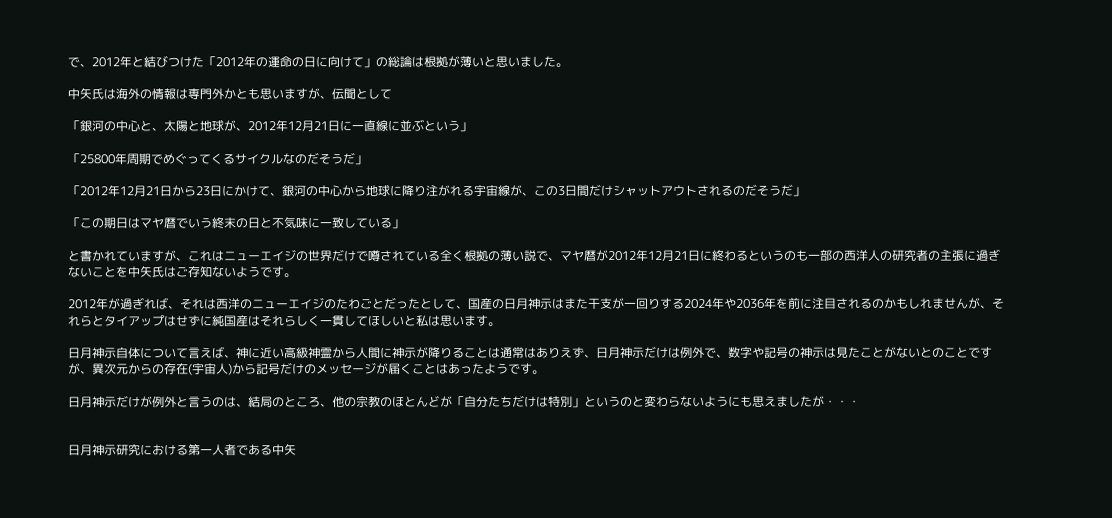で、2012年と結びつけた「2012年の運命の日に向けて」の総論は根拠が薄いと思いました。

中矢氏は海外の情報は専門外かとも思いますが、伝聞として

「銀河の中心と、太陽と地球が、2012年12月21日に一直線に並ぶという」

「25800年周期でめぐってくるサイクルなのだそうだ」

「2012年12月21日から23日にかけて、銀河の中心から地球に降り注がれる宇宙線が、この3日間だけシャットアウトされるのだそうだ」

「この期日はマヤ暦でいう終末の日と不気味に一致している」

と書かれていますが、これはニューエイジの世界だけで噂されている全く根拠の薄い説で、マヤ暦が2012年12月21日に終わるというのも一部の西洋人の研究者の主張に過ぎないことを中矢氏はご存知ないようです。

2012年が過ぎれば、それは西洋のニューエイジのたわごとだったとして、国産の日月神示はまた干支が一回りする2024年や2036年を前に注目されるのかもしれませんが、それらとタイアップはせずに純国産はそれらしく一貫してほしいと私は思います。

日月神示自体について言えば、神に近い高級神霊から人間に神示が降りることは通常はありえず、日月神示だけは例外で、数字や記号の神示は見たことがないとのことですが、異次元からの存在(宇宙人)から記号だけのメッセージが届くことはあったようです。

日月神示だけが例外と言うのは、結局のところ、他の宗教のほとんどが「自分たちだけは特別」というのと変わらないようにも思えましたが・・・


日月神示研究における第一人者である中矢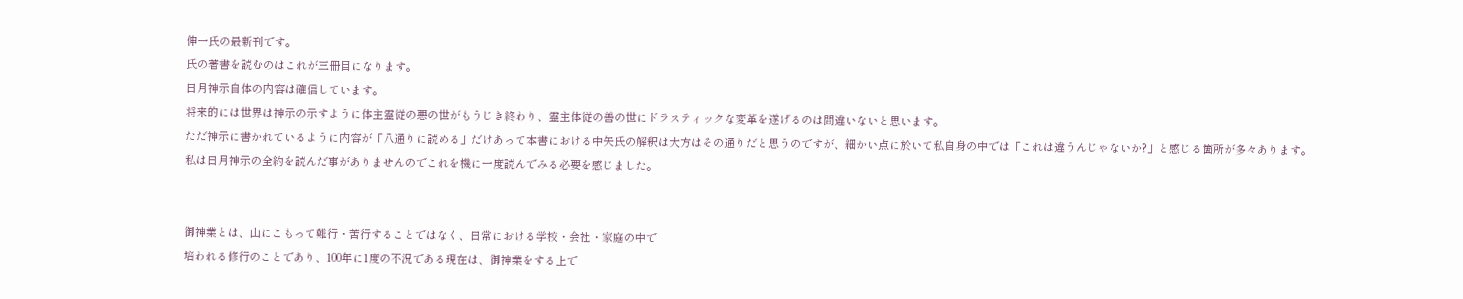伸一氏の最新刊です。
氏の著書を読むのはこれが三冊目になります。
日月神示自体の内容は確信しています。
将来的には世界は神示の示すように体主霊従の悪の世がもうじき終わり、霊主体従の善の世にドラスティックな変革を遂げるのは間違いないと思います。
ただ神示に書かれているように内容が「八通りに読める」だけあって本書における中矢氏の解釈は大方はその通りだと思うのですが、細かい点に於いて私自身の中では「これは違うんじゃないか?」と感じる箇所が多々あります。
私は日月神示の全約を読んだ事がありませんのでこれを機に一度読んでみる必要を感じました。


御神業とは、山にこもって難行・苦行することではなく、日常における学校・会社・家庭の中で
培われる修行のことであり、100年に1度の不況である現在は、御神業をする上で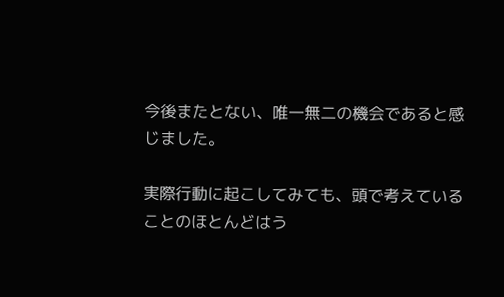今後またとない、唯一無二の機会であると感じました。

実際行動に起こしてみても、頭で考えていることのほとんどはう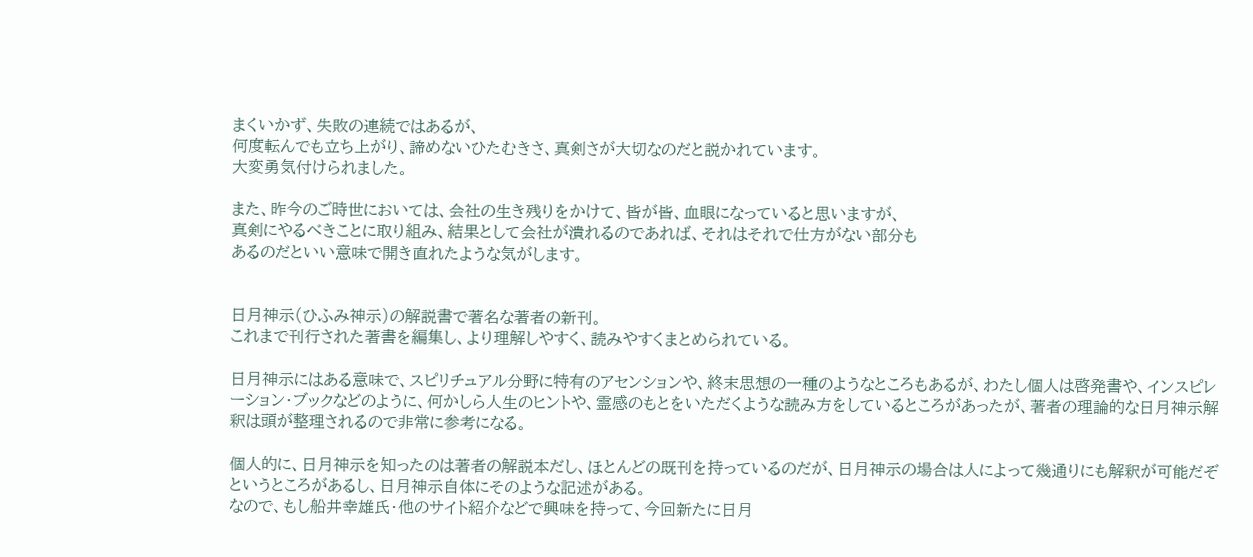まくいかず、失敗の連続ではあるが、
何度転んでも立ち上がり、諦めないひたむきさ、真剣さが大切なのだと説かれています。
大変勇気付けられました。

また、昨今のご時世においては、会社の生き残りをかけて、皆が皆、血眼になっていると思いますが、
真剣にやるべきことに取り組み、結果として会社が潰れるのであれば、それはそれで仕方がない部分も
あるのだといい意味で開き直れたような気がします。


日月神示(ひふみ神示)の解説書で著名な著者の新刊。
これまで刊行された著書を編集し、より理解しやすく、読みやすくまとめられている。

日月神示にはある意味で、スピリチュアル分野に特有のアセンションや、終末思想の一種のようなところもあるが、わたし個人は啓発書や、インスピレーション・ブックなどのように、何かしら人生のヒントや、霊感のもとをいただくような読み方をしているところがあったが、著者の理論的な日月神示解釈は頭が整理されるので非常に参考になる。

個人的に、日月神示を知ったのは著者の解説本だし、ほとんどの既刊を持っているのだが、日月神示の場合は人によって幾通りにも解釈が可能だぞというところがあるし、日月神示自体にそのような記述がある。
なので、もし船井幸雄氏・他のサイト紹介などで興味を持って、今回新たに日月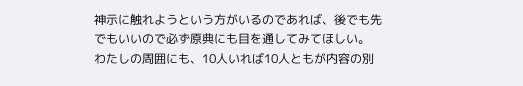神示に触れようという方がいるのであれば、後でも先でもいいので必ず原典にも目を通してみてほしい。
わたしの周囲にも、10人いれば10人ともが内容の別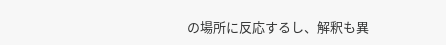の場所に反応するし、解釈も異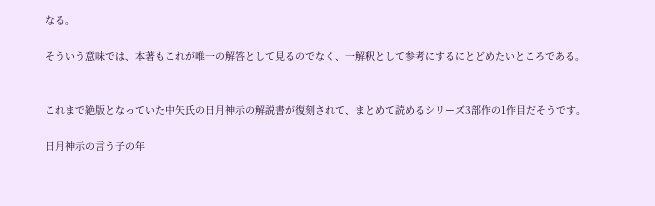なる。

そういう意味では、本著もこれが唯一の解答として見るのでなく、一解釈として参考にするにとどめたいところである。


これまで絶版となっていた中矢氏の日月神示の解説書が復刻されて、まとめて読めるシリーズ3部作の1作目だそうです。

日月神示の言う子の年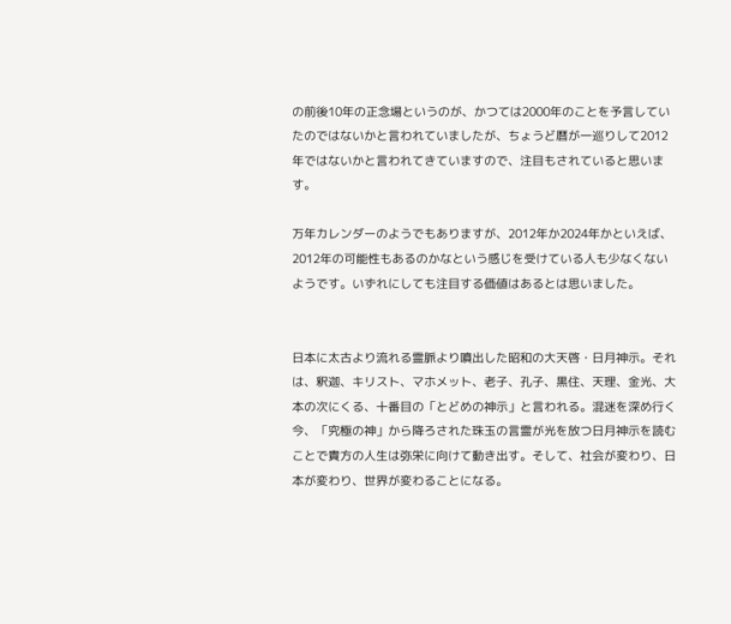の前後10年の正念場というのが、かつては2000年のことを予言していたのではないかと言われていましたが、ちょうど暦が一巡りして2012年ではないかと言われてきていますので、注目もされていると思います。

万年カレンダーのようでもありますが、2012年か2024年かといえば、2012年の可能性もあるのかなという感じを受けている人も少なくないようです。いずれにしても注目する価値はあるとは思いました。


日本に太古より流れる霊脈より噴出した昭和の大天啓・日月神示。それは、釈迦、キリスト、マホメット、老子、孔子、黒住、天理、金光、大本の次にくる、十番目の「とどめの神示」と言われる。混迷を深め行く今、「究極の神」から降ろされた珠玉の言霊が光を放つ日月神示を読むことで貴方の人生は弥栄に向けて動き出す。そして、社会が変わり、日本が変わり、世界が変わることになる。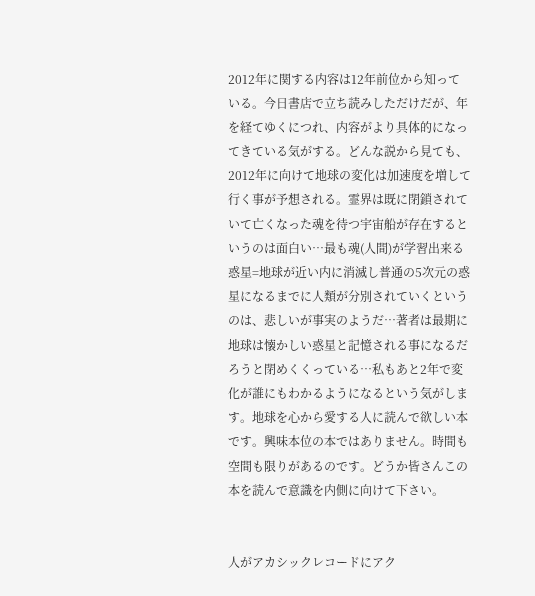2012年に関する内容は12年前位から知っている。今日書店で立ち読みしただけだが、年を経てゆくにつれ、内容がより具体的になってきている気がする。どんな説から見ても、2012年に向けて地球の変化は加速度を増して行く事が予想される。霊界は既に閉鎖されていて亡くなった魂を待つ宇宙船が存在するというのは面白い…最も魂(人間)が学習出来る惑星=地球が近い内に消滅し普通の5次元の惑星になるまでに人類が分別されていくというのは、悲しいが事実のようだ…著者は最期に地球は懐かしい惑星と記憶される事になるだろうと閉めくくっている…私もあと2年で変化が誰にもわかるようになるという気がします。地球を心から愛する人に読んで欲しい本です。興味本位の本ではありません。時間も空間も限りがあるのです。どうか皆さんこの本を読んで意識を内側に向けて下さい。


人がアカシックレコードにアク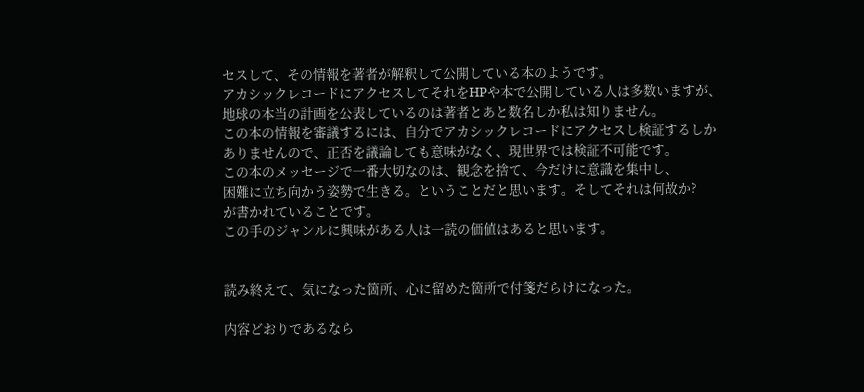セスして、その情報を著者が解釈して公開している本のようです。
アカシックレコードにアクセスしてそれをHPや本で公開している人は多数いますが、
地球の本当の計画を公表しているのは著者とあと数名しか私は知りません。
この本の情報を審議するには、自分でアカシックレコードにアクセスし検証するしか
ありませんので、正否を議論しても意味がなく、現世界では検証不可能です。
この本のメッセージで一番大切なのは、観念を捨て、今だけに意識を集中し、
困難に立ち向かう姿勢で生きる。ということだと思います。そしてそれは何故か?
が書かれていることです。
この手のジャンルに興味がある人は一読の価値はあると思います。


読み終えて、気になった箇所、心に留めた箇所で付箋だらけになった。

内容どおりであるなら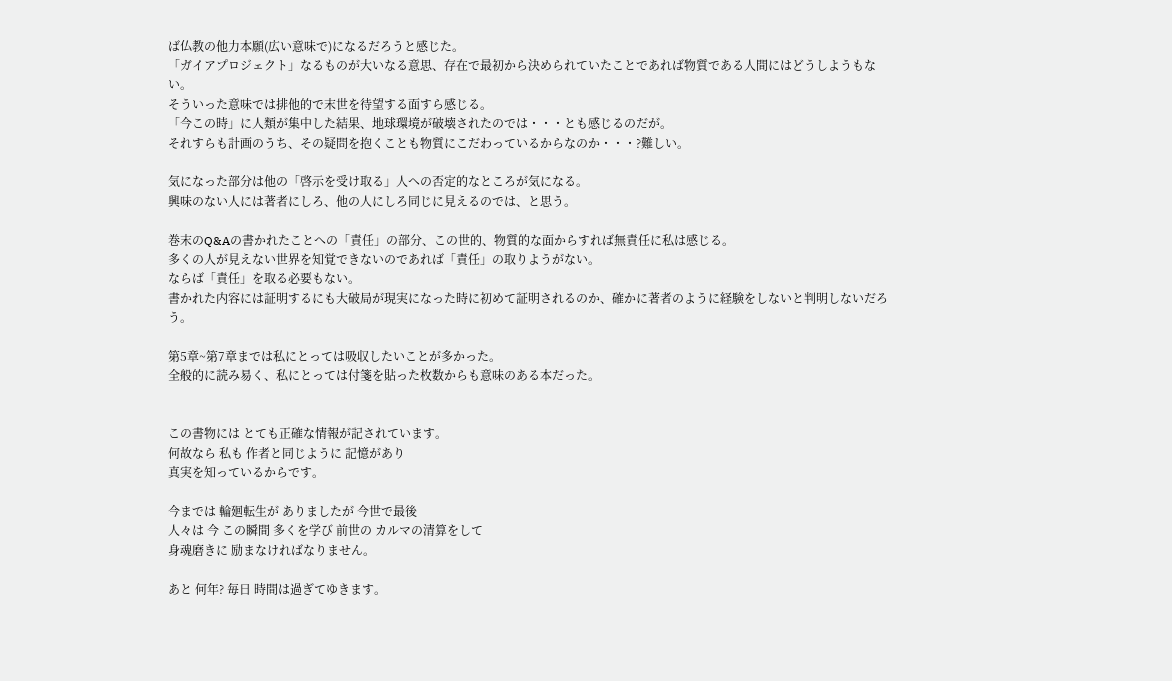ば仏教の他力本願(広い意味で)になるだろうと感じた。
「ガイアプロジェクト」なるものが大いなる意思、存在で最初から決められていたことであれば物質である人間にはどうしようもない。
そういった意味では排他的で末世を待望する面すら感じる。
「今この時」に人類が集中した結果、地球環境が破壊されたのでは・・・とも感じるのだが。
それすらも計画のうち、その疑問を抱くことも物質にこだわっているからなのか・・・?難しい。

気になった部分は他の「啓示を受け取る」人への否定的なところが気になる。
興味のない人には著者にしろ、他の人にしろ同じに見えるのでは、と思う。

巻末のQ&Aの書かれたことへの「責任」の部分、この世的、物質的な面からすれば無責任に私は感じる。
多くの人が見えない世界を知覚できないのであれば「責任」の取りようがない。
ならば「責任」を取る必要もない。
書かれた内容には証明するにも大破局が現実になった時に初めて証明されるのか、確かに著者のように経験をしないと判明しないだろう。

第5章~第7章までは私にとっては吸収したいことが多かった。
全般的に読み易く、私にとっては付箋を貼った枚数からも意味のある本だった。


この書物には とても正確な情報が記されています。
何故なら 私も 作者と同じように 記憶があり
真実を知っているからです。

今までは 輪廻転生が ありましたが 今世で最後
人々は 今 この瞬間 多くを学び 前世の カルマの清算をして
身魂磨きに 励まなければなりません。

あと 何年? 毎日 時間は過ぎてゆきます。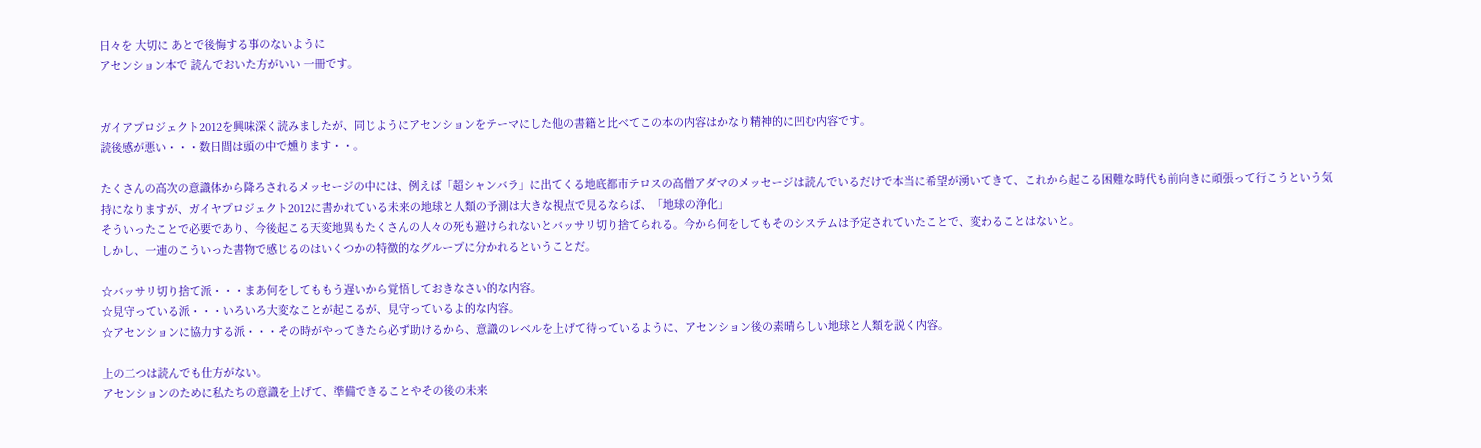日々を 大切に あとで後悔する事のないように
アセンション本で 読んでおいた方がいい 一冊です。


ガイアプロジェクト2012を興味深く読みましたが、同じようにアセンションをテーマにした他の書籍と比べてこの本の内容はかなり精神的に凹む内容です。
読後感が悪い・・・数日間は頭の中で燻ります・・。

たくさんの高次の意識体から降ろされるメッセージの中には、例えば「超シャンバラ」に出てくる地底都市テロスの高僧アダマのメッセージは読んでいるだけで本当に希望が湧いてきて、これから起こる困難な時代も前向きに頑張って行こうという気持になりますが、ガイヤプロジェクト2012に書かれている未来の地球と人類の予測は大きな視点で見るならば、「地球の浄化」
そういったことで必要であり、今後起こる天変地異もたくさんの人々の死も避けられないとバッサリ切り捨てられる。今から何をしてもそのシステムは予定されていたことで、変わることはないと。
しかし、一連のこういった書物で感じるのはいくつかの特徴的なグループに分かれるということだ。

☆バッサリ切り捨て派・・・まあ何をしてももう遅いから覚悟しておきなさい的な内容。
☆見守っている派・・・いろいろ大変なことが起こるが、見守っているよ的な内容。
☆アセンションに協力する派・・・その時がやってきたら必ず助けるから、意識のレベルを上げて待っているように、アセンション後の素晴らしい地球と人類を説く内容。

上の二つは読んでも仕方がない。
アセンションのために私たちの意識を上げて、準備できることやその後の未来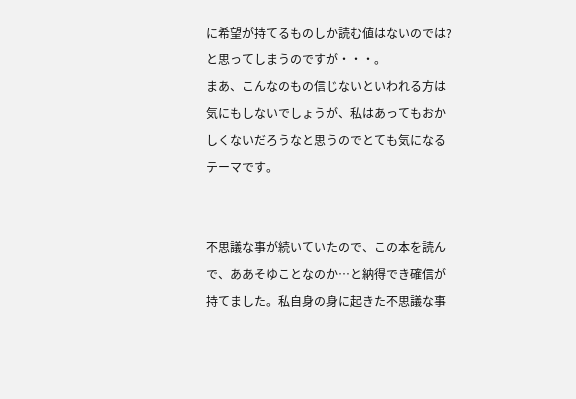に希望が持てるものしか読む値はないのでは?と思ってしまうのですが・・・。
まあ、こんなのもの信じないといわれる方は気にもしないでしょうが、私はあってもおかしくないだろうなと思うのでとても気になるテーマです。


不思議な事が続いていたので、この本を読んで、ああそゆことなのか…と納得でき確信が持てました。私自身の身に起きた不思議な事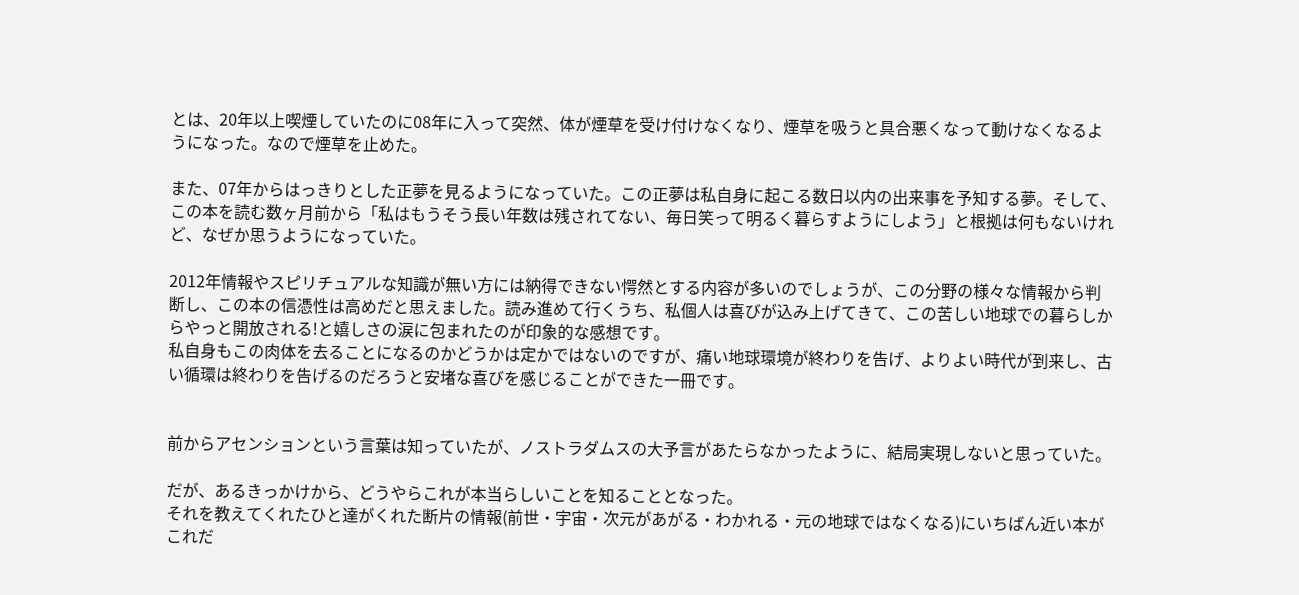とは、20年以上喫煙していたのに08年に入って突然、体が煙草を受け付けなくなり、煙草を吸うと具合悪くなって動けなくなるようになった。なので煙草を止めた。

また、07年からはっきりとした正夢を見るようになっていた。この正夢は私自身に起こる数日以内の出来事を予知する夢。そして、この本を読む数ヶ月前から「私はもうそう長い年数は残されてない、毎日笑って明るく暮らすようにしよう」と根拠は何もないけれど、なぜか思うようになっていた。

2012年情報やスピリチュアルな知識が無い方には納得できない愕然とする内容が多いのでしょうが、この分野の様々な情報から判断し、この本の信憑性は高めだと思えました。読み進めて行くうち、私個人は喜びが込み上げてきて、この苦しい地球での暮らしからやっと開放される!と嬉しさの涙に包まれたのが印象的な感想です。
私自身もこの肉体を去ることになるのかどうかは定かではないのですが、痛い地球環境が終わりを告げ、よりよい時代が到来し、古い循環は終わりを告げるのだろうと安堵な喜びを感じることができた一冊です。


前からアセンションという言葉は知っていたが、ノストラダムスの大予言があたらなかったように、結局実現しないと思っていた。

だが、あるきっかけから、どうやらこれが本当らしいことを知ることとなった。
それを教えてくれたひと達がくれた断片の情報(前世・宇宙・次元があがる・わかれる・元の地球ではなくなる)にいちばん近い本がこれだ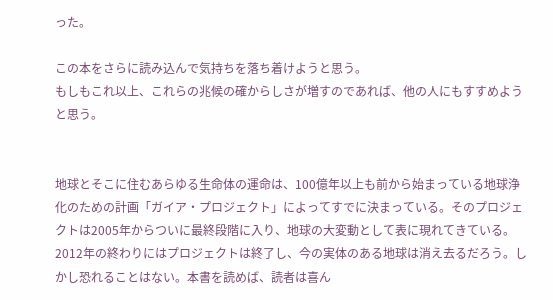った。

この本をさらに読み込んで気持ちを落ち着けようと思う。
もしもこれ以上、これらの兆候の確からしさが増すのであれば、他の人にもすすめようと思う。


地球とそこに住むあらゆる生命体の運命は、100億年以上も前から始まっている地球浄化のための計画「ガイア・プロジェクト」によってすでに決まっている。そのプロジェクトは2005年からついに最終段階に入り、地球の大変動として表に現れてきている。2012年の終わりにはプロジェクトは終了し、今の実体のある地球は消え去るだろう。しかし恐れることはない。本書を読めば、読者は喜ん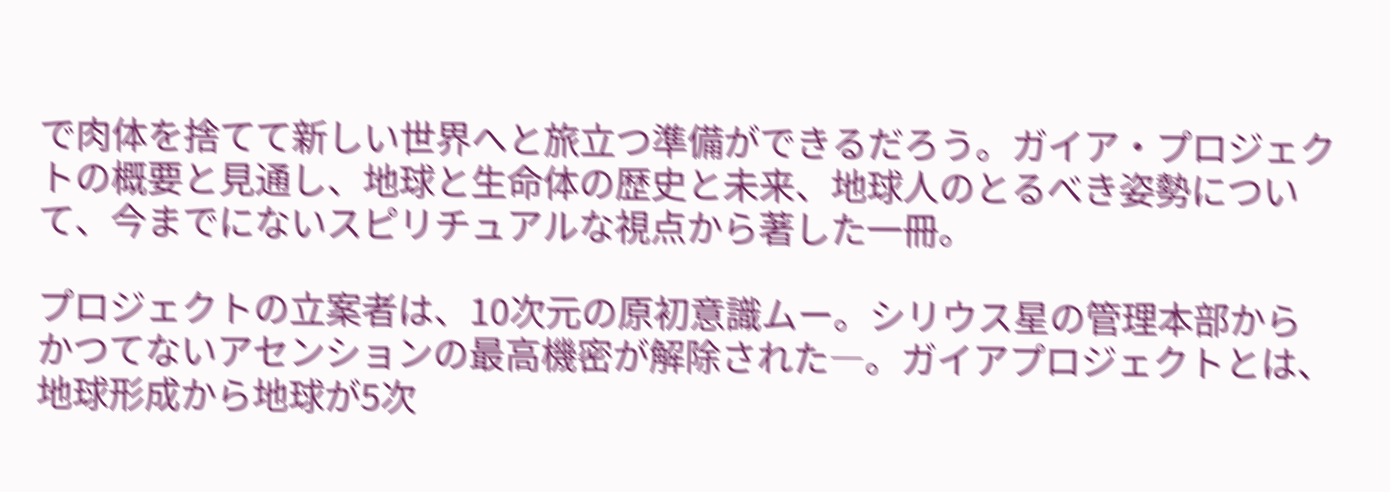で肉体を捨てて新しい世界へと旅立つ準備ができるだろう。ガイア・プロジェクトの概要と見通し、地球と生命体の歴史と未来、地球人のとるべき姿勢について、今までにないスピリチュアルな視点から著した一冊。

プロジェクトの立案者は、10次元の原初意識ムー。シリウス星の管理本部からかつてないアセンションの最高機密が解除された―。ガイアプロジェクトとは、地球形成から地球が5次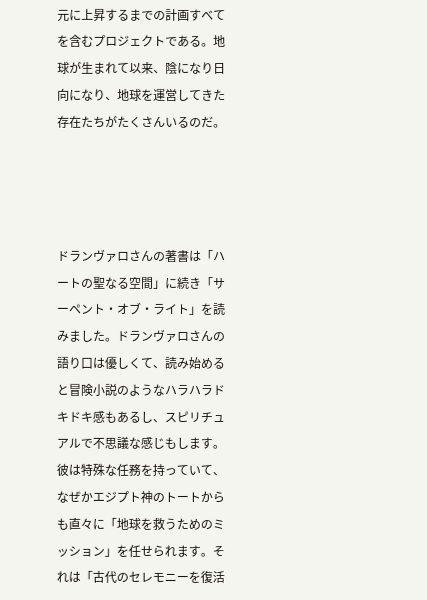元に上昇するまでの計画すべてを含むプロジェクトである。地球が生まれて以来、陰になり日向になり、地球を運営してきた存在たちがたくさんいるのだ。




ドランヴァロさんの著書は「ハートの聖なる空間」に続き「サーペント・オブ・ライト」を読みました。ドランヴァロさんの語り口は優しくて、読み始めると冒険小説のようなハラハラドキドキ感もあるし、スピリチュアルで不思議な感じもします。
彼は特殊な任務を持っていて、なぜかエジプト神のトートからも直々に「地球を救うためのミッション」を任せられます。それは「古代のセレモニーを復活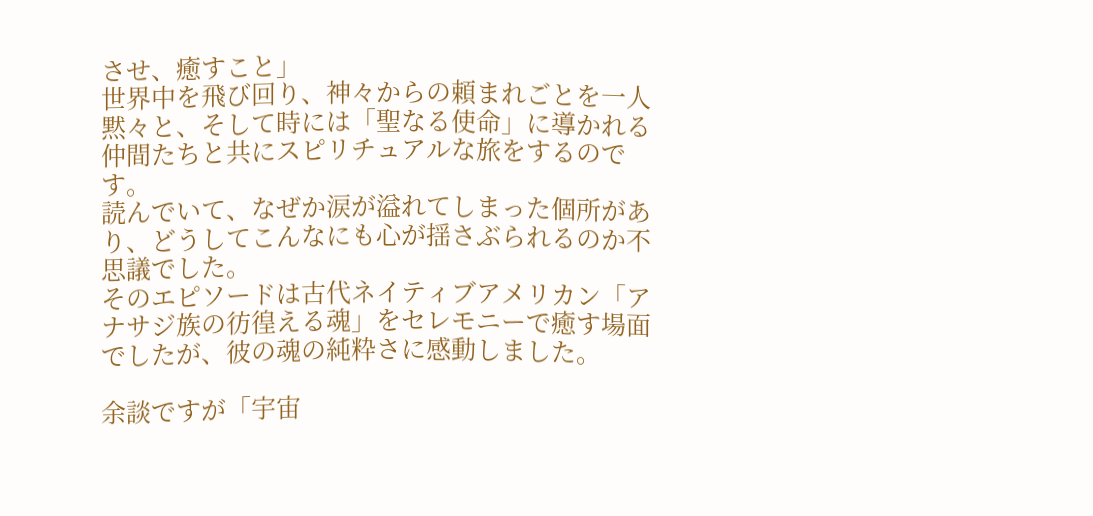させ、癒すこと」
世界中を飛び回り、神々からの頼まれごとを一人黙々と、そして時には「聖なる使命」に導かれる仲間たちと共にスピリチュアルな旅をするのです。
読んでいて、なぜか涙が溢れてしまった個所があり、どうしてこんなにも心が揺さぶられるのか不思議でした。
そのエピソードは古代ネイティブアメリカン「アナサジ族の彷徨える魂」をセレモニーで癒す場面でしたが、彼の魂の純粋さに感動しました。

余談ですが「宇宙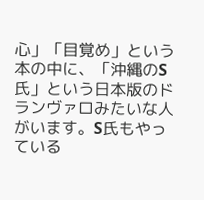心」「目覚め」という本の中に、「沖縄のS氏」という日本版のドランヴァロみたいな人がいます。S氏もやっている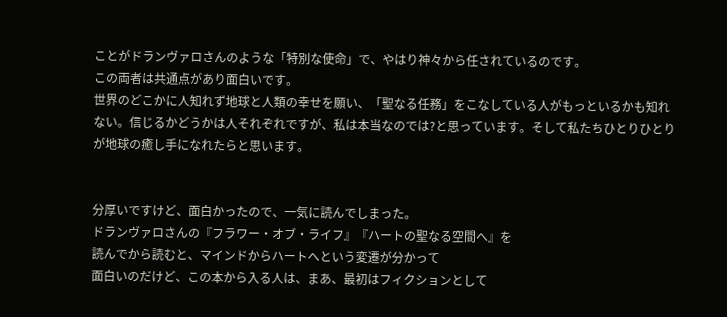ことがドランヴァロさんのような「特別な使命」で、やはり神々から任されているのです。
この両者は共通点があり面白いです。
世界のどこかに人知れず地球と人類の幸せを願い、「聖なる任務」をこなしている人がもっといるかも知れない。信じるかどうかは人それぞれですが、私は本当なのでは?と思っています。そして私たちひとりひとりが地球の癒し手になれたらと思います。


分厚いですけど、面白かったので、一気に読んでしまった。
ドランヴァロさんの『フラワー・オブ・ライフ』『ハートの聖なる空間へ』を
読んでから読むと、マインドからハートへという変遷が分かって
面白いのだけど、この本から入る人は、まあ、最初はフィクションとして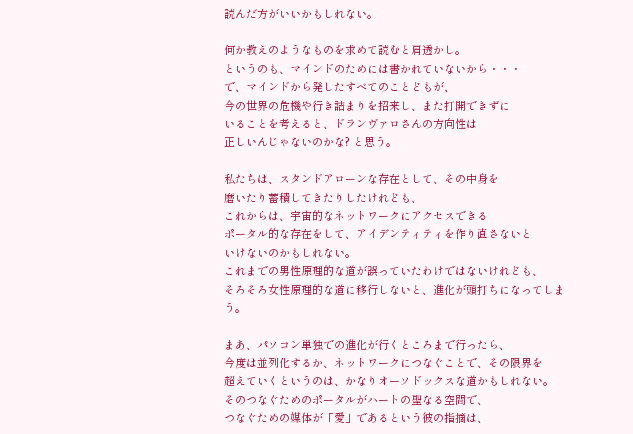読んだ方がいいかもしれない。

何か教えのようなものを求めて読むと肩透かし。
というのも、マインドのためには書かれていないから・・・
で、マインドから発したすべてのことどもが、
今の世界の危機や行き詰まりを招来し、また打開できずに
いることを考えると、ドランヴァロさんの方向性は
正しいんじゃないのかな? と思う。

私たちは、スタンドアローンな存在として、その中身を
磨いたり蓄積してきたりしたけれども、
これからは、宇宙的なネットワークにアクセスできる
ポータル的な存在をして、アイデンティティを作り直さないと
いけないのかもしれない。
これまでの男性原理的な道が誤っていたわけではないけれども、
そろそろ女性原理的な道に移行しないと、進化が頭打ちになってしまう。

まあ、パソコン単独での進化が行くところまで行ったら、
今度は並列化するか、ネットワークにつなぐことで、その限界を
超えていくというのは、かなりオーソドックスな道かもしれない。
そのつなぐためのポータルがハートの聖なる空間で、
つなぐための媒体が「愛」であるという彼の指摘は、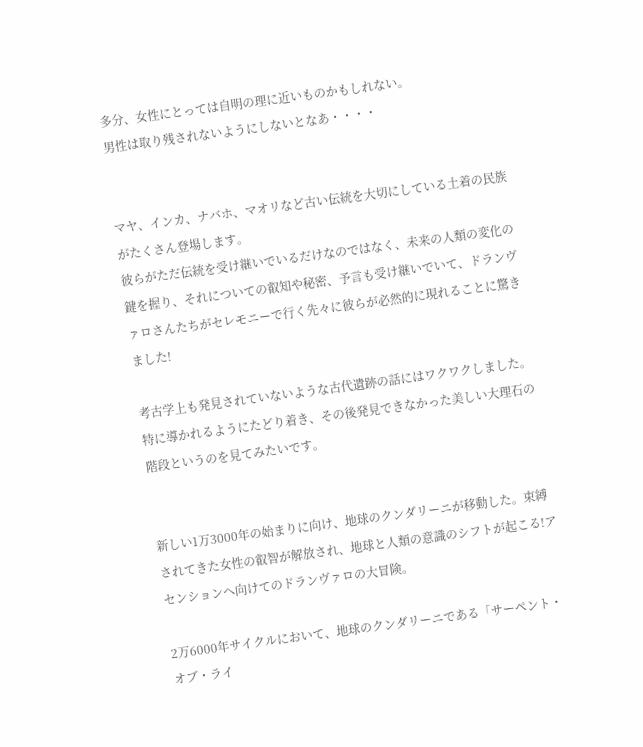多分、女性にとっては自明の理に近いものかもしれない。
男性は取り残されないようにしないとなあ・・・・


マヤ、インカ、ナバホ、マオリなど古い伝統を大切にしている土着の民族がたくさん登場します。
彼らがただ伝統を受け継いでいるだけなのではなく、未来の人類の変化の鍵を握り、それについての叡知や秘密、予言も受け継いでいて、ドランヴァロさんたちがセレモニーで行く先々に彼らが必然的に現れることに驚きました!

考古学上も発見されていないような古代遺跡の話にはワクワクしました。
特に導かれるようにたどり着き、その後発見できなかった美しい大理石の階段というのを見てみたいです。


新しい1万3000年の始まりに向け、地球のクンダリーニが移動した。束縛されてきた女性の叡智が解放され、地球と人類の意識のシフトが起こる!アセンションへ向けてのドランヴァロの大冒険。

2万6000年サイクルにおいて、地球のクンダリーニである「サーペント・オブ・ライ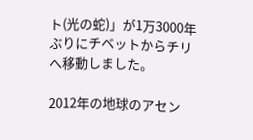ト(光の蛇)」が1万3000年ぶりにチベットからチリへ移動しました。

2012年の地球のアセン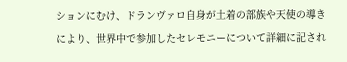ションにむけ、ドランヴァロ自身が土着の部族や天使の導きにより、世界中で参加したセレモニーについて詳細に記され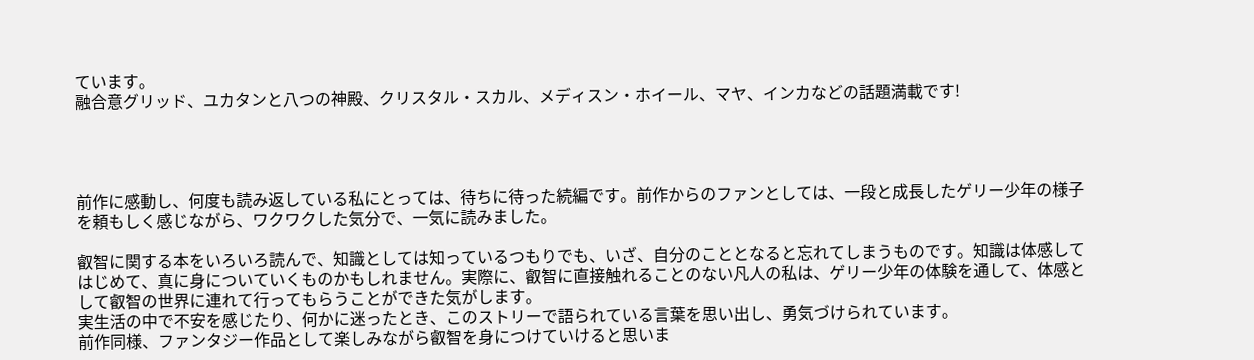ています。
融合意グリッド、ユカタンと八つの神殿、クリスタル・スカル、メディスン・ホイール、マヤ、インカなどの話題満載です!




前作に感動し、何度も読み返している私にとっては、待ちに待った続編です。前作からのファンとしては、一段と成長したゲリー少年の様子を頼もしく感じながら、ワクワクした気分で、一気に読みました。

叡智に関する本をいろいろ読んで、知識としては知っているつもりでも、いざ、自分のこととなると忘れてしまうものです。知識は体感してはじめて、真に身についていくものかもしれません。実際に、叡智に直接触れることのない凡人の私は、ゲリー少年の体験を通して、体感として叡智の世界に連れて行ってもらうことができた気がします。
実生活の中で不安を感じたり、何かに迷ったとき、このストリーで語られている言葉を思い出し、勇気づけられています。
前作同様、ファンタジー作品として楽しみながら叡智を身につけていけると思いま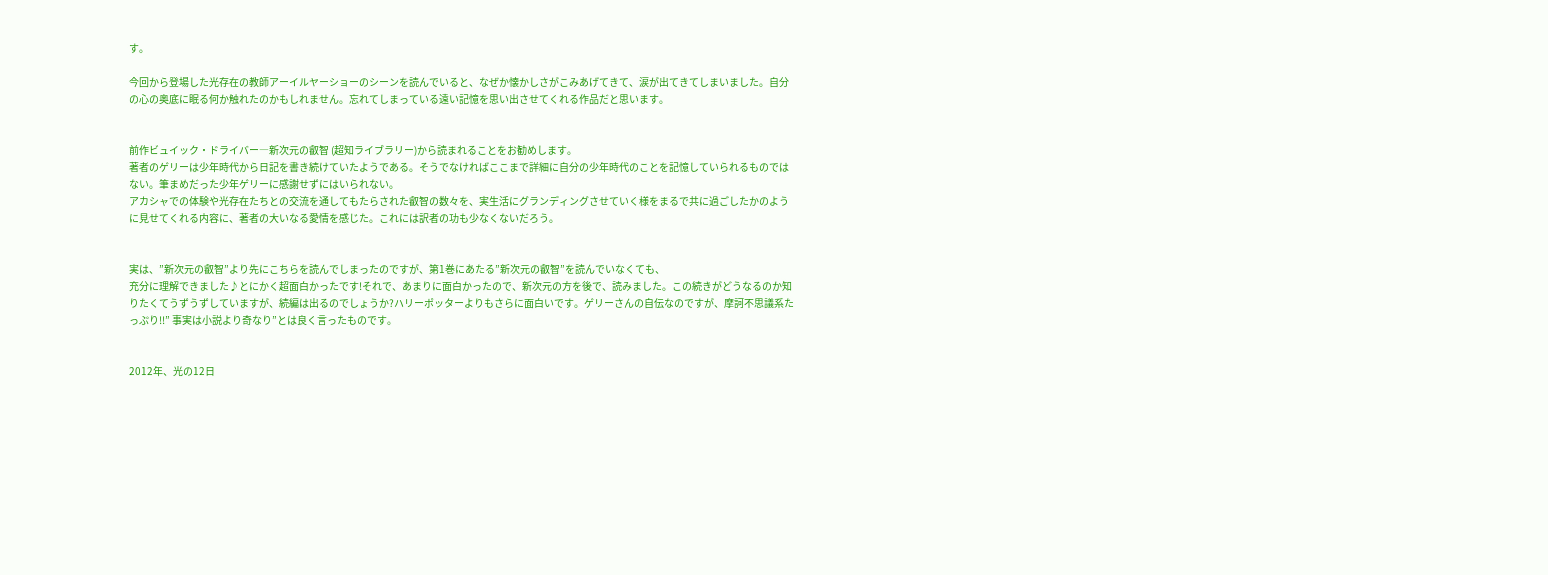す。

今回から登場した光存在の教師アーイルヤーショーのシーンを読んでいると、なぜか懐かしさがこみあげてきて、涙が出てきてしまいました。自分の心の奥底に眠る何か触れたのかもしれません。忘れてしまっている遠い記憶を思い出させてくれる作品だと思います。


前作ビュイック・ドライバー―新次元の叡智 (超知ライブラリー)から読まれることをお勧めします。
著者のゲリーは少年時代から日記を書き続けていたようである。そうでなければここまで詳細に自分の少年時代のことを記憶していられるものではない。筆まめだった少年ゲリーに感謝せずにはいられない。
アカシャでの体験や光存在たちとの交流を通してもたらされた叡智の数々を、実生活にグランディングさせていく様をまるで共に過ごしたかのように見せてくれる内容に、著者の大いなる愛情を感じた。これには訳者の功も少なくないだろう。


実は、”新次元の叡智”より先にこちらを読んでしまったのですが、第1巻にあたる”新次元の叡智”を読んでいなくても、
充分に理解できました♪とにかく超面白かったです!それで、あまりに面白かったので、新次元の方を後で、読みました。この続きがどうなるのか知りたくてうずうずしていますが、続編は出るのでしょうか?ハリーポッターよりもさらに面白いです。ゲリーさんの自伝なのですが、摩訶不思議系たっぷり!!” 事実は小説より奇なり”とは良く言ったものです。


2012年、光の12日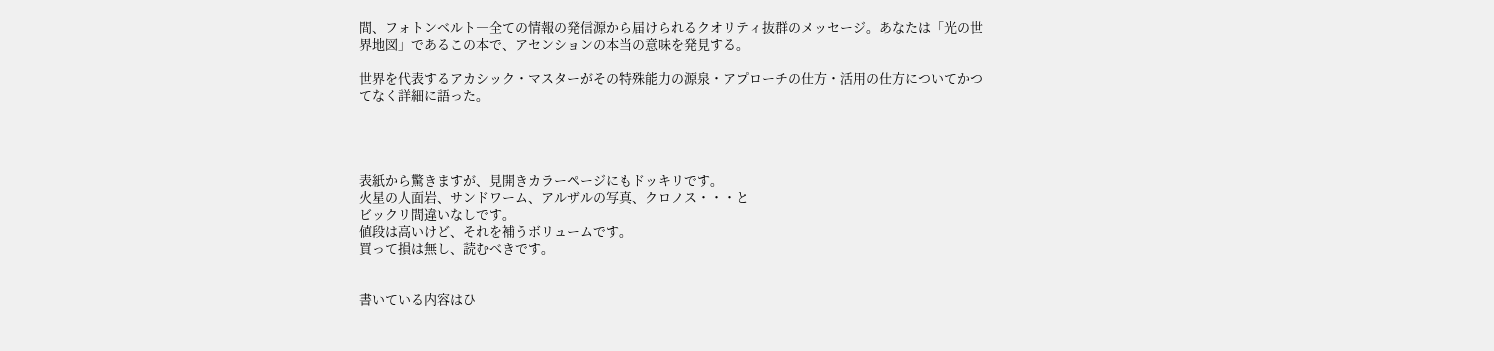間、フォトンベルト―全ての情報の発信源から届けられるクオリティ抜群のメッセージ。あなたは「光の世界地図」であるこの本で、アセンションの本当の意味を発見する。

世界を代表するアカシック・マスターがその特殊能力の源泉・アプローチの仕方・活用の仕方についてかつてなく詳細に語った。




表紙から驚きますが、見開きカラーページにもドッキリです。
火星の人面岩、サンドワーム、アルザルの写真、クロノス・・・と
ビックリ間違いなしです。
値段は高いけど、それを補うボリュームです。
買って損は無し、読むべきです。


書いている内容はひ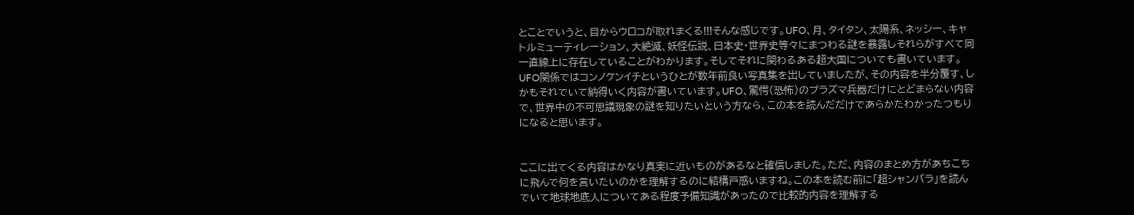とことでいうと、目からウロコが取れまくる!!!そんな感じです。UFO、月、タイタン、太陽系、ネッシー、キャトルミューティレーション、大絶滅、妖怪伝説、日本史・世界史等々にまつわる謎を暴露しそれらがすべて同一直線上に存在していることがわかります。そしてそれに関わるある超大国についても書いています。UFO関係ではコンノケンイチというひとが数年前良い写真集を出していましたが、その内容を半分覆す、しかもそれでいて納得いく内容が書いています。UFO、驚愕(恐怖)のプラズマ兵器だけにとどまらない内容で、世界中の不可思議現象の謎を知りたいという方なら、この本を読んだだけであらかたわかったつもりになると思います。


ここに出てくる内容はかなり真実に近いものがあるなと確信しました。ただ、内容のまとめ方があちこちに飛んで何を言いたいのかを理解するのに結構戸惑いますね。この本を読む前に「超シャンバラ」を読んでいて地球地底人についてある程度予備知識があったので比較的内容を理解する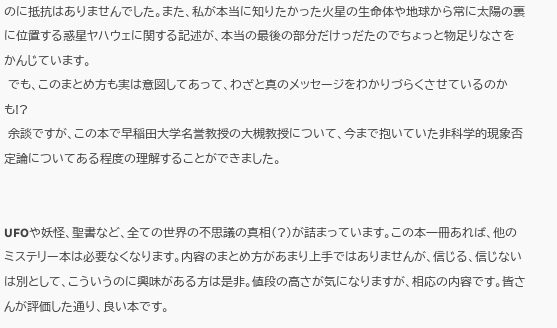のに抵抗はありませんでした。また、私が本当に知りたかった火星の生命体や地球から常に太陽の裏に位置する惑星ヤハウェに関する記述が、本当の最後の部分だけっだたのでちょっと物足りなさをかんじています。
 でも、このまとめ方も実は意図してあって、わざと真のメッセージをわかりづらくさせているのかも!?
 余談ですが、この本で早稲田大学名誉教授の大槻教授について、今まで抱いていた非科学的現象否定論についてある程度の理解することができました。


UFOや妖怪、聖書など、全ての世界の不思議の真相(?)が詰まっています。この本一冊あれば、他のミステリー本は必要なくなります。内容のまとめ方があまり上手ではありませんが、信じる、信じないは別として、こういうのに興味がある方は是非。値段の高さが気になりますが、相応の内容です。皆さんが評価した通り、良い本です。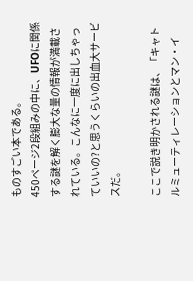ものすごい本である。
450ページ2段組みの中に、UFOに関係する謎を解く膨大な量の情報が満載されている。こんなに一度に出しちゃっていいの?と思うくらいの出血大サービスだ。

ここで説き明かされる謎は、「キャトルミューティレーションとマン・イ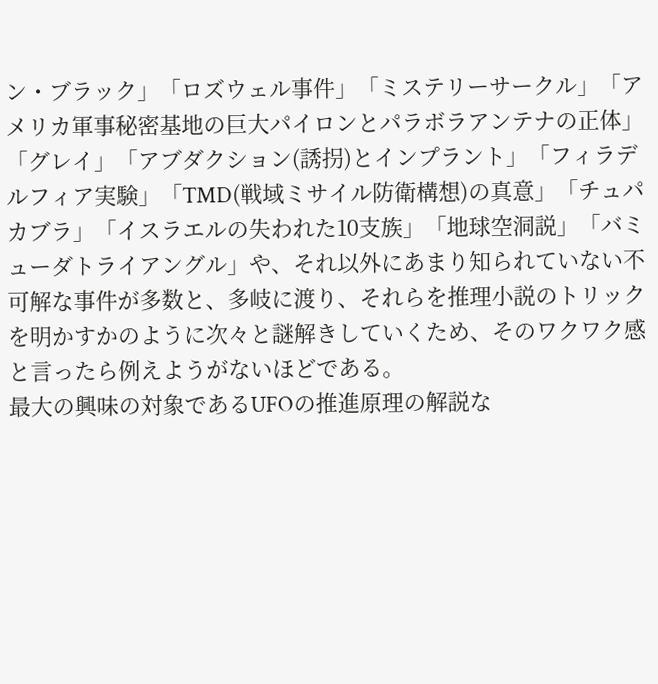ン・ブラック」「ロズウェル事件」「ミステリーサークル」「アメリカ軍事秘密基地の巨大パイロンとパラボラアンテナの正体」「グレイ」「アブダクション(誘拐)とインプラント」「フィラデルフィア実験」「TMD(戦域ミサイル防衛構想)の真意」「チュパカブラ」「イスラエルの失われた10支族」「地球空洞説」「バミューダトライアングル」や、それ以外にあまり知られていない不可解な事件が多数と、多岐に渡り、それらを推理小説のトリックを明かすかのように次々と謎解きしていくため、そのワクワク感と言ったら例えようがないほどである。
最大の興味の対象であるUFOの推進原理の解説な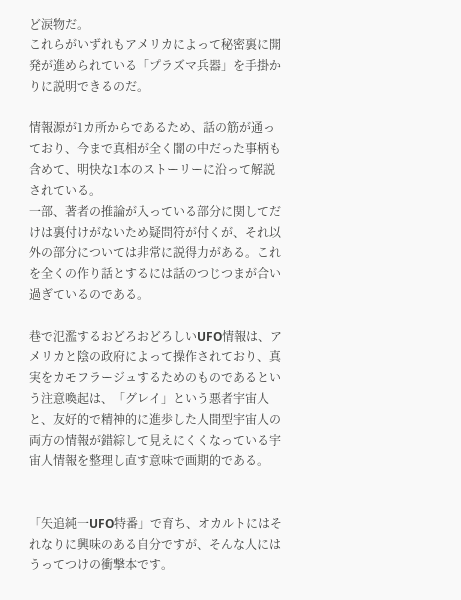ど涙物だ。
これらがいずれもアメリカによって秘密裏に開発が進められている「プラズマ兵器」を手掛かりに説明できるのだ。

情報源が1カ所からであるため、話の筋が通っており、今まで真相が全く闇の中だった事柄も含めて、明快な1本のストーリーに沿って解説されている。
一部、著者の推論が入っている部分に関してだけは裏付けがないため疑問符が付くが、それ以外の部分については非常に説得力がある。これを全くの作り話とするには話のつじつまが合い過ぎているのである。

巷で氾濫するおどろおどろしいUFO情報は、アメリカと陰の政府によって操作されており、真実をカモフラージュするためのものであるという注意喚起は、「グレイ」という悪者宇宙人と、友好的で精神的に進歩した人間型宇宙人の両方の情報が錯綜して見えにくくなっている宇宙人情報を整理し直す意味で画期的である。


「矢追純一UFO特番」で育ち、オカルトにはそれなりに興味のある自分ですが、そんな人にはうってつけの衝撃本です。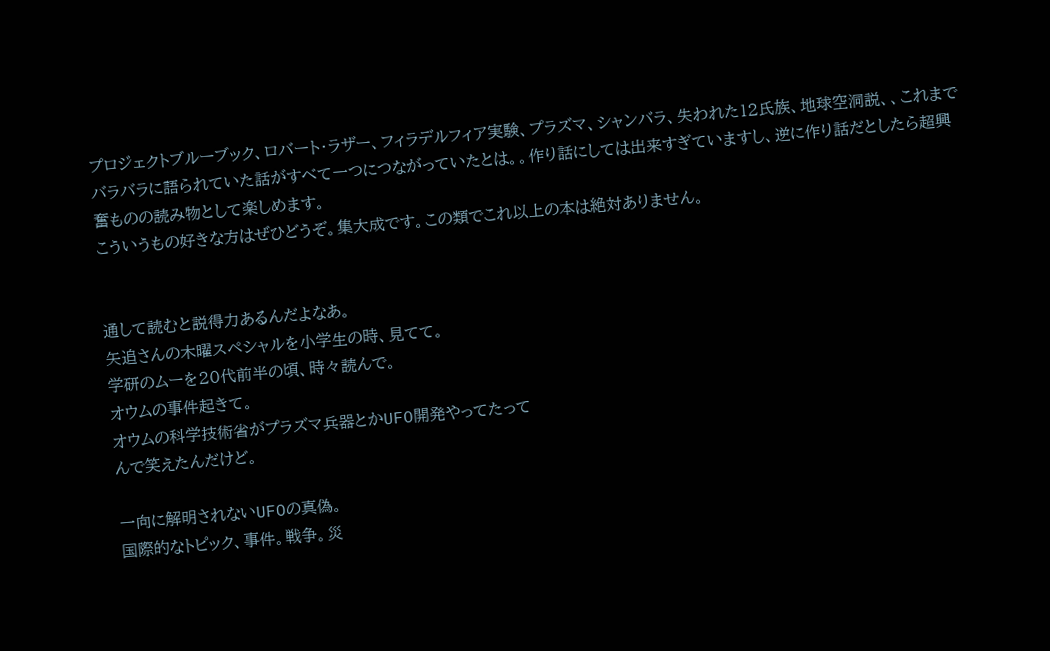プロジェクトブルーブック、ロバート・ラザー、フィラデルフィア実験、プラズマ、シャンバラ、失われた12氏族、地球空洞説、、これまでバラバラに語られていた話がすべて一つにつながっていたとは。。作り話にしては出来すぎていますし、逆に作り話だとしたら超興奮ものの読み物として楽しめます。
こういうもの好きな方はぜひどうぞ。集大成です。この類でこれ以上の本は絶対ありません。


通して読むと説得力あるんだよなあ。
矢追さんの木曜スペシャルを小学生の時、見てて。
学研のムーを20代前半の頃、時々読んで。
オウムの事件起きて。
オウムの科学技術省がプラズマ兵器とかUFO開発やってたって
んで笑えたんだけど。

一向に解明されないUFOの真偽。
国際的なトピック、事件。戦争。災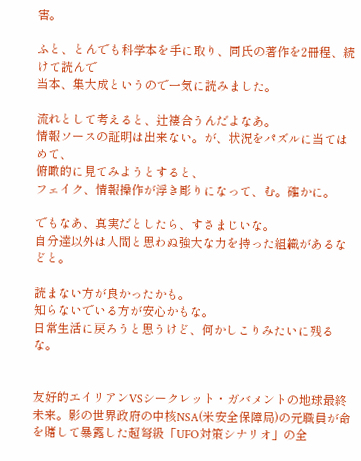害。

ふと、とんでも科学本を手に取り、同氏の著作を2冊程、続けて読んで
当本、集大成というので一気に読みました。

流れとして考えると、辻褄合うんだよなあ。
情報ソースの証明は出来ない。が、状況をパズルに当てはめて、
俯瞰的に見てみようとすると、
フェイク、情報操作が浮き彫りになって、む。確かに。

でもなあ、真実だとしたら、すさまじいな。
自分達以外は人間と思わぬ強大な力を持った組織があるなどと。

読まない方が良かったかも。
知らないでいる方が安心かもな。
日常生活に戻ろうと思うけど、何かしこりみたいに残るな。


友好的エイリアンVSシークレット・ガバメントの地球最終未来。影の世界政府の中核NSA(米安全保障局)の元職員が命を賭して暴露した超弩級「UFO対策シナリオ」の全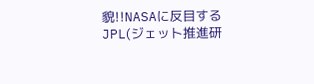貌!!NASAに反目するJPL(ジェット推進研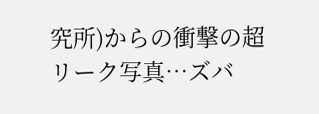究所)からの衝撃の超リーク写真…ズバ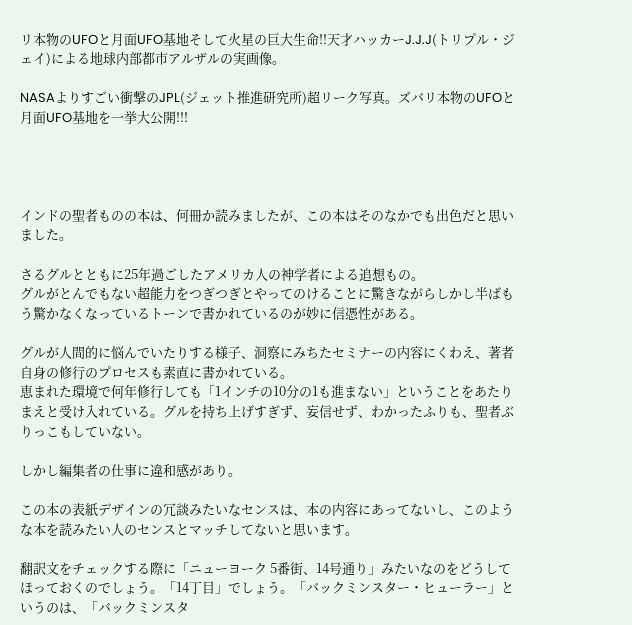リ本物のUFOと月面UFO基地そして火星の巨大生命!!天才ハッカーJ.J.J(トリプル・ジェイ)による地球内部都市アルザルの実画像。

NASAよりすごい衝撃のJPL(ジェット推進研究所)超リーク写真。ズバリ本物のUFOと月面UFO基地を一挙大公開!!!




インドの聖者ものの本は、何冊か読みましたが、この本はそのなかでも出色だと思いました。

さるグルとともに25年過ごしたアメリカ人の神学者による追想もの。
グルがとんでもない超能力をつぎつぎとやってのけることに驚きながらしかし半ばもう驚かなくなっているトーンで書かれているのが妙に信憑性がある。

グルが人間的に悩んでいたりする様子、洞察にみちたセミナーの内容にくわえ、著者自身の修行のプロセスも素直に書かれている。
恵まれた環境で何年修行しても「1インチの10分の1も進まない」ということをあたりまえと受け入れている。グルを持ち上げすぎず、妄信せず、わかったふりも、聖者ぶりっこもしていない。

しかし編集者の仕事に違和感があり。

この本の表紙デザインの冗談みたいなセンスは、本の内容にあってないし、このような本を読みたい人のセンスとマッチしてないと思います。

翻訳文をチェックする際に「ニューヨーク 5番街、14号通り」みたいなのをどうしてほっておくのでしょう。「14丁目」でしょう。「バックミンスター・ヒューラー」というのは、「バックミンスタ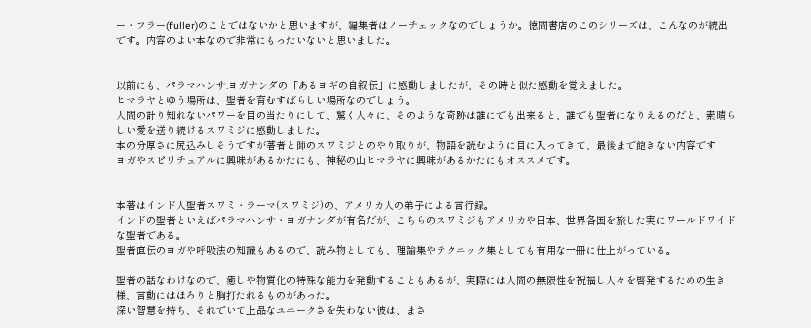ー・フラー(fuller)のことではないかと思いますが、編集者はノーチェックなのでしょうか。徳間書店のこのシリーズは、こんなのが続出です。内容のよい本なので非常にもったいないと思いました。


以前にも、パラマハンサ.ヨガナンダの「あるヨギの自叙伝」に感動しましたが、その時と似た感動を覚えました。
ヒマラヤとゆう場所は、聖者を育むすばらしい場所なのでしょう。
人間の計り知れないパワーを目の当たりにして、驚く人々に、そのような奇跡は誰にでも出来ると、誰でも聖者になりえるのだと、素晴らしい愛を送り続けるスワミジに感動しました。
本の分厚さに尻込みしそうですが著者と師のスワミジとのやり取りが、物語を読むように目に入ってきて、最後まで飽きない内容です
ヨガやスピリチュアルに興味があるかたにも、神秘の山ヒマラヤに興味があるかたにもオススメです。


本著はインド人聖者スワミ・ラーマ(スワミジ)の、アメリカ人の弟子による言行録。
インドの聖者といえばパラマハンサ・ヨガナンダが有名だが、こちらのスワミジもアメリカや日本、世界各国を旅した実にワールドワイドな聖者である。
聖者直伝のヨガや呼吸法の知識もあるので、読み物としても、理論集やテクニック集としても有用な一冊に仕上がっている。

聖者の話なわけなので、癒しや物質化の特殊な能力を発動することもあるが、実際には人間の無限性を祝福し人々を啓発するための生き様、言動にはほろりと胸打たれるものがあった。
深い智慧を持ち、それでいて上品なユニークさを失わない彼は、まさ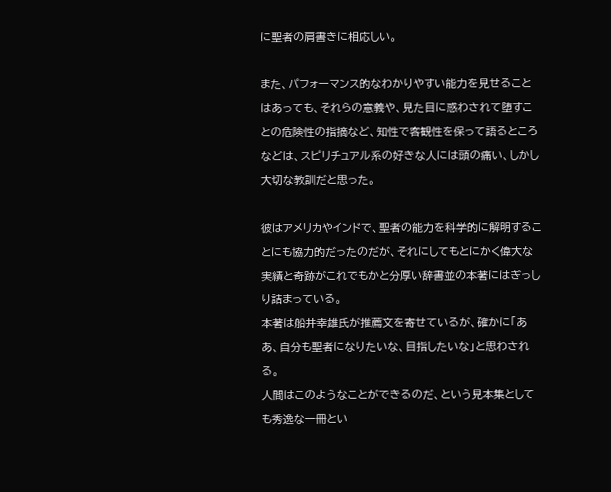に聖者の肩書きに相応しい。

また、パフォーマンス的なわかりやすい能力を見せることはあっても、それらの意義や、見た目に惑わされて堕すことの危険性の指摘など、知性で客観性を保って語るところなどは、スピリチュアル系の好きな人には頭の痛い、しかし大切な教訓だと思った。

彼はアメリカやインドで、聖者の能力を科学的に解明することにも協力的だったのだが、それにしてもとにかく偉大な実績と奇跡がこれでもかと分厚い辞書並の本著にはぎっしり詰まっている。
本著は船井幸雄氏が推薦文を寄せているが、確かに「ああ、自分も聖者になりたいな、目指したいな」と思わされる。
人間はこのようなことができるのだ、という見本集としても秀逸な一冊とい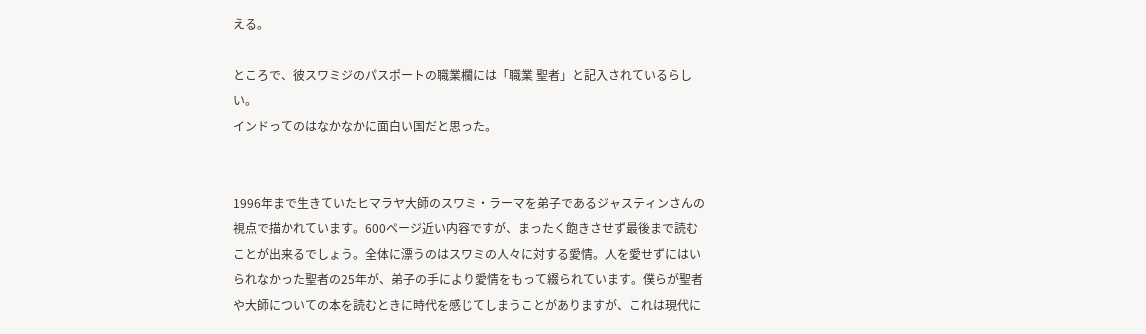える。

ところで、彼スワミジのパスポートの職業欄には「職業 聖者」と記入されているらしい。
インドってのはなかなかに面白い国だと思った。


1996年まで生きていたヒマラヤ大師のスワミ・ラーマを弟子であるジャスティンさんの視点で描かれています。600ページ近い内容ですが、まったく飽きさせず最後まで読むことが出来るでしょう。全体に漂うのはスワミの人々に対する愛情。人を愛せずにはいられなかった聖者の25年が、弟子の手により愛情をもって綴られています。僕らが聖者や大師についての本を読むときに時代を感じてしまうことがありますが、これは現代に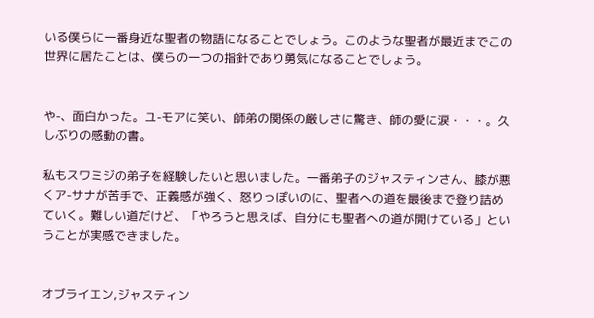いる僕らに一番身近な聖者の物語になることでしょう。このような聖者が最近までこの世界に居たことは、僕らの一つの指針であり勇気になることでしょう。


や-、面白かった。ユ-モアに笑い、師弟の関係の厳しさに驚き、師の愛に涙・・・。久しぶりの感動の書。

私もスワミジの弟子を経験したいと思いました。一番弟子のジャスティンさん、膝が悪くア-サナが苦手で、正義感が強く、怒りっぽいのに、聖者への道を最後まで登り詰めていく。難しい道だけど、「やろうと思えば、自分にも聖者への道が開けている」ということが実感できました。


オブライエン,ジャスティン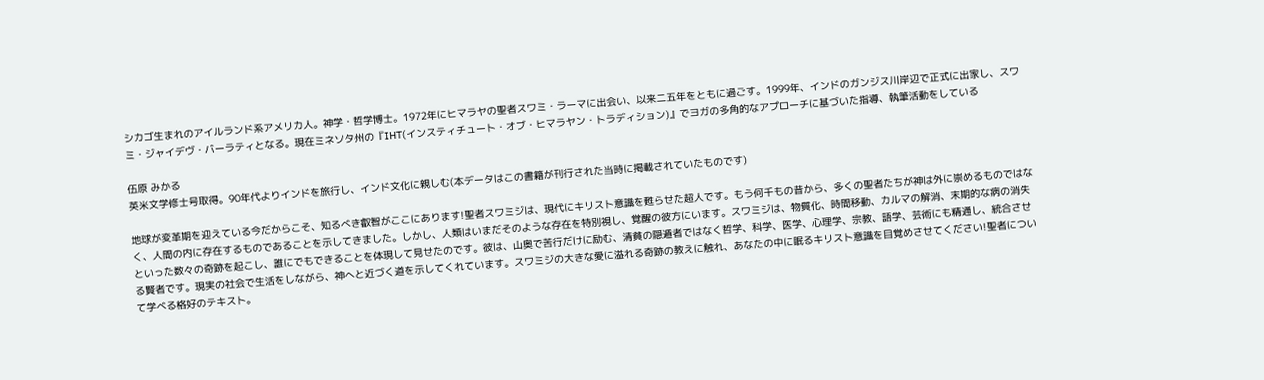シカゴ生まれのアイルランド系アメリカ人。神学・哲学博士。1972年にヒマラヤの聖者スワミ・ラーマに出会い、以来二五年をともに過ごす。1999年、インドのガンジス川岸辺で正式に出家し、スワミ・ジャイデヴ・バーラティとなる。現在ミネソタ州の『IHT(インスティチュート・オブ・ヒマラヤン・トラディション)』でヨガの多角的なアプローチに基づいた指導、執筆活動をしている

伍原 みかる
英米文学修士号取得。90年代よりインドを旅行し、インド文化に親しむ(本データはこの書籍が刊行された当時に掲載されていたものです)

地球が変革期を迎えている今だからこそ、知るべき叡智がここにあります!聖者スワミジは、現代にキリスト意識を甦らせた超人です。もう何千もの昔から、多くの聖者たちが神は外に崇めるものではなく、人間の内に存在するものであることを示してきました。しかし、人類はいまだそのような存在を特別視し、覚醒の彼方にいます。スワミジは、物質化、時間移動、カルマの解消、末期的な病の消失といった数々の奇跡を起こし、誰にでもできることを体現して見せたのです。彼は、山奥で苦行だけに励む、清貧の隠遁者ではなく哲学、科学、医学、心理学、宗教、語学、芸術にも精通し、統合させる賢者です。現実の社会で生活をしながら、神へと近づく道を示してくれています。スワミジの大きな愛に溢れる奇跡の教えに触れ、あなたの中に眠るキリスト意識を目覚めさせてください!聖者について学べる格好のテキスト。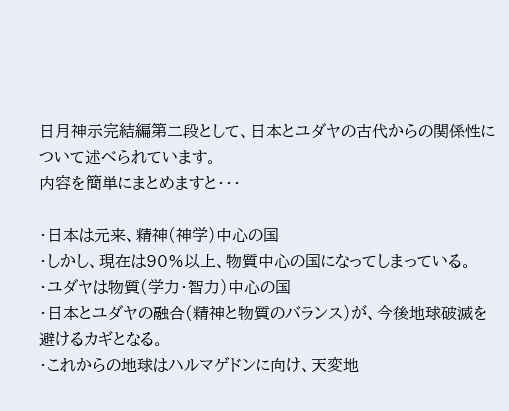日月神示完結編第二段として、日本とユダヤの古代からの関係性について述べられています。
内容を簡単にまとめますと・・・

・日本は元来、精神(神学)中心の国
・しかし、現在は90%以上、物質中心の国になってしまっている。
・ユダヤは物質(学力・智力)中心の国
・日本とユダヤの融合(精神と物質のバランス)が、今後地球破滅を避けるカギとなる。
・これからの地球はハルマゲドンに向け、天変地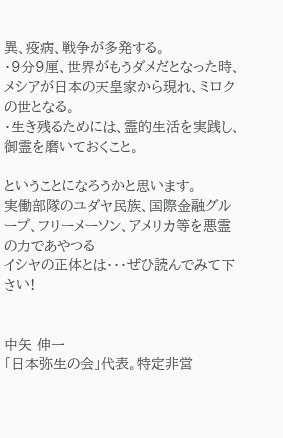異、疫病、戦争が多発する。
・9分9厘、世界がもうダメだとなった時、メシアが日本の天皇家から現れ、ミロクの世となる。
・生き残るためには、霊的生活を実践し、御霊を磨いておくこと。

ということになろうかと思います。
実働部隊のユダヤ民族、国際金融グループ、フリーメーソン、アメリカ等を悪霊の力であやつる
イシヤの正体とは・・・ぜひ読んでみて下さい!


中矢 伸一
「日本弥生の会」代表。特定非営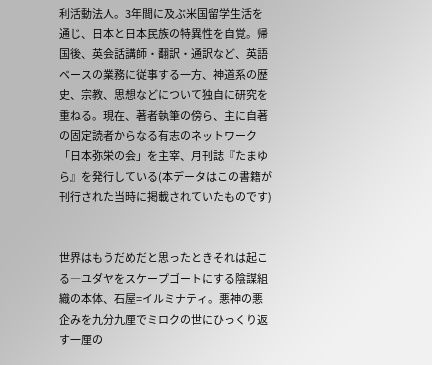利活動法人。3年間に及ぶ米国留学生活を通じ、日本と日本民族の特異性を自覚。帰国後、英会話講師・翻訳・通訳など、英語ベースの業務に従事する一方、神道系の歴史、宗教、思想などについて独自に研究を重ねる。現在、著者執筆の傍ら、主に自著の固定読者からなる有志のネットワーク「日本弥栄の会」を主宰、月刊誌『たまゆら』を発行している(本データはこの書籍が刊行された当時に掲載されていたものです)


世界はもうだめだと思ったときそれは起こる―ユダヤをスケープゴートにする陰謀組織の本体、石屋=イルミナティ。悪神の悪企みを九分九厘でミロクの世にひっくり返す一厘の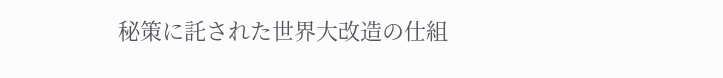秘策に託された世界大改造の仕組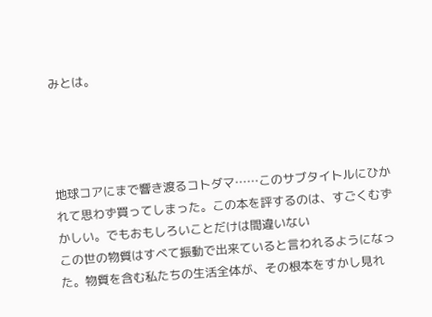みとは。




地球コアにまで響き渡るコトダマ……このサブタイトルにひかれて思わず買ってしまった。この本を評するのは、すごくむずかしい。でもおもしろいことだけは間違いない
この世の物質はすべて振動で出来ていると言われるようになった。物質を含む私たちの生活全体が、その根本をすかし見れ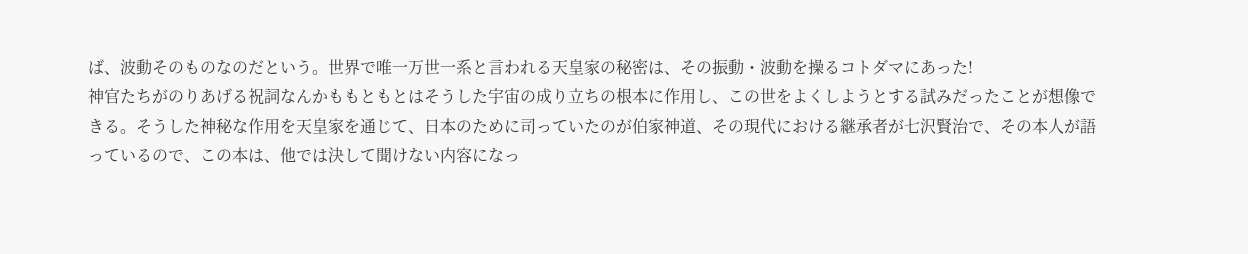ば、波動そのものなのだという。世界で唯一万世一系と言われる天皇家の秘密は、その振動・波動を操るコトダマにあった!
神官たちがのりあげる祝詞なんかももともとはそうした宇宙の成り立ちの根本に作用し、この世をよくしようとする試みだったことが想像できる。そうした神秘な作用を天皇家を通じて、日本のために司っていたのが伯家神道、その現代における継承者が七沢賢治で、その本人が語っているので、この本は、他では決して聞けない内容になっ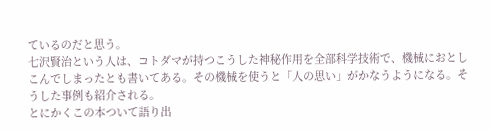ているのだと思う。
七沢賢治という人は、コトダマが持つこうした神秘作用を全部科学技術で、機械におとしこんでしまったとも書いてある。その機械を使うと「人の思い」がかなうようになる。そうした事例も紹介される。
とにかくこの本ついて語り出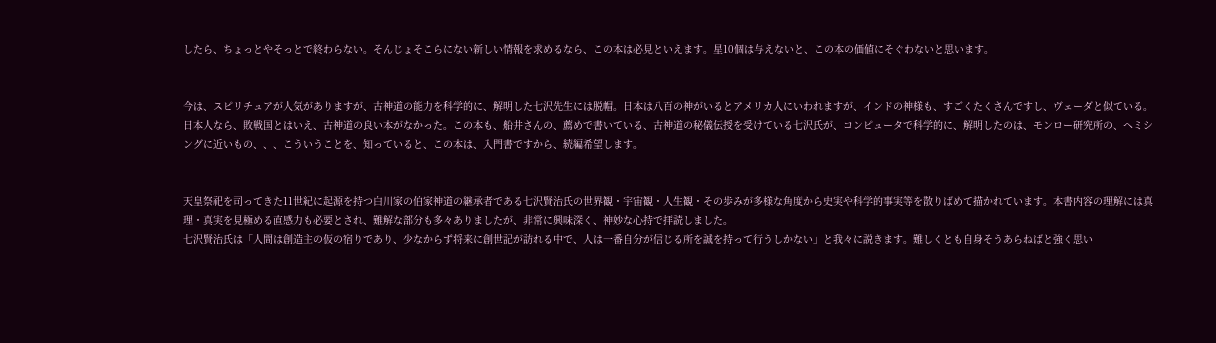したら、ちょっとやそっとで終わらない。そんじょそこらにない新しい情報を求めるなら、この本は必見といえます。星10個は与えないと、この本の価値にそぐわないと思います。


今は、スピリチュアが人気がありますが、古神道の能力を科学的に、解明した七沢先生には脱帽。日本は八百の神がいるとアメリカ人にいわれますが、インドの神様も、すごくたくさんですし、ヴェーダと似ている。日本人なら、敗戦国とはいえ、古神道の良い本がなかった。この本も、船井さんの、薦めで書いている、古神道の秘儀伝授を受けている七沢氏が、コンピュータで科学的に、解明したのは、モンロー研究所の、ヘミシングに近いもの、、、こういうことを、知っていると、この本は、入門書ですから、続編希望します。


天皇祭祀を司ってきた11世紀に起源を持つ白川家の伯家神道の継承者である七沢賢治氏の世界観・宇宙観・人生観・その歩みが多様な角度から史実や科学的事実等を散りばめて描かれています。本書内容の理解には真理・真実を見極める直感力も必要とされ、難解な部分も多々ありましたが、非常に興味深く、神妙な心持で拝読しました。
七沢賢治氏は「人間は創造主の仮の宿りであり、少なからず将来に創世記が訪れる中で、人は一番自分が信じる所を誠を持って行うしかない」と我々に説きます。難しくとも自身そうあらねばと強く思い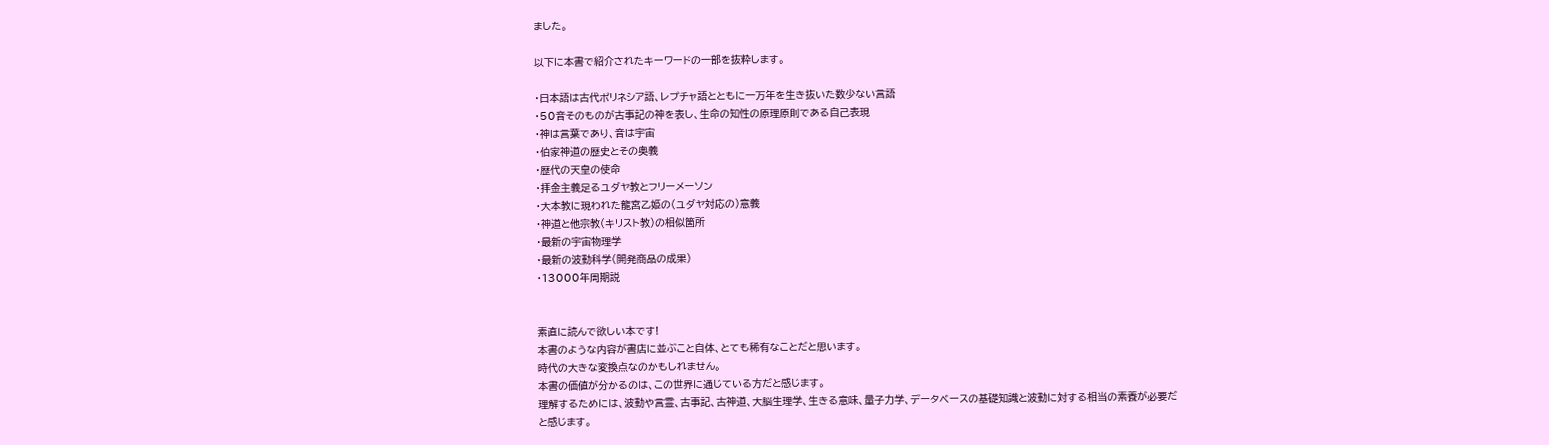ました。

以下に本書で紹介されたキーワードの一部を抜粋します。

・日本語は古代ポリネシア語、レプチャ語とともに一万年を生き抜いた数少ない言語
・50音そのものが古事記の神を表し、生命の知性の原理原則である自己表現
・神は言葉であり、音は宇宙
・伯家神道の歴史とその奥義
・歴代の天皇の使命
・拝金主義足るユダヤ教とフリーメーソン
・大本教に現われた龍宮乙姫の(ユダヤ対応の)意義
・神道と他宗教(キリスト教)の相似箇所
・最新の宇宙物理学
・最新の波動科学(開発商品の成果)
・13000年周期説


素直に読んで欲しい本です!
本書のような内容が書店に並ぶこと自体、とても稀有なことだと思います。
時代の大きな変換点なのかもしれません。
本書の価値が分かるのは、この世界に通じている方だと感じます。
理解するためには、波動や言霊、古事記、古神道、大脳生理学、生きる意味、量子力学、データベースの基礎知識と波動に対する相当の素養が必要だと感じます。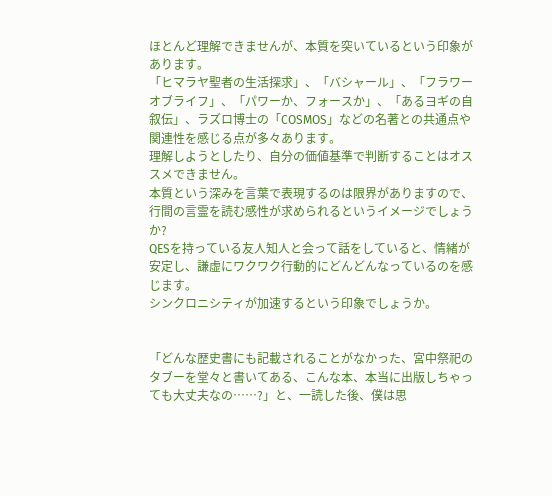ほとんど理解できませんが、本質を突いているという印象があります。
「ヒマラヤ聖者の生活探求」、「バシャール」、「フラワーオブライフ」、「パワーか、フォースか」、「あるヨギの自叙伝」、ラズロ博士の「COSMOS」などの名著との共通点や関連性を感じる点が多々あります。
理解しようとしたり、自分の価値基準で判断することはオススメできません。
本質という深みを言葉で表現するのは限界がありますので、行間の言霊を読む感性が求められるというイメージでしょうか?
QESを持っている友人知人と会って話をしていると、情緒が安定し、謙虚にワクワク行動的にどんどんなっているのを感じます。
シンクロニシティが加速するという印象でしょうか。


「どんな歴史書にも記載されることがなかった、宮中祭祀のタブーを堂々と書いてある、こんな本、本当に出版しちゃっても大丈夫なの……?」と、一読した後、僕は思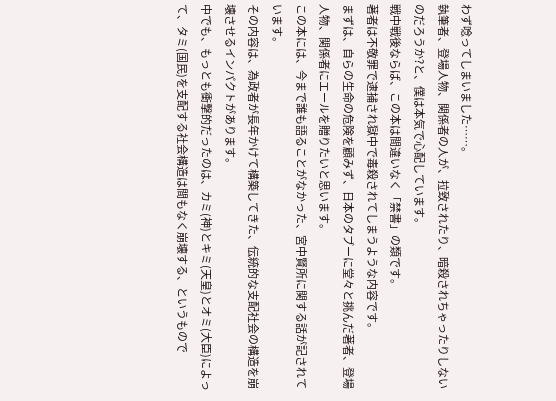わず唸ってしまいました……。
執筆者、登場人物、関係者の人が、拉致されたり、暗殺されちゃったりしないのだろうか?と、僕は本気で心配しています。
戦中戦後ならば、この本は間違いなく「禁書」の類です。
著者は不敬罪で逮捕され獄中で毒殺されてしまうような内容です。
まずは、自らの生命の危険を顧みず、日本のタブーに堂々と挑んだ著者、登場人物、関係者にエールを贈りたいと思います。
この本には、今まで誰も語ることがなかった、宮中賢所に関する話が記されています。
その内容は、為政者が長年かけて構築してきた、伝統的な支配社会の構造を崩壊させるインパクトがあります。
中でも、もっとも衝撃的だったのは、カミ(神)とキミ(天皇)とオミ(大臣)によって、タミ(国民)を支配する社会構造は間もなく崩壊する、というもので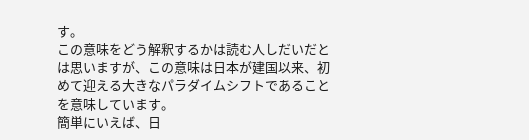す。
この意味をどう解釈するかは読む人しだいだとは思いますが、この意味は日本が建国以来、初めて迎える大きなパラダイムシフトであることを意味しています。
簡単にいえば、日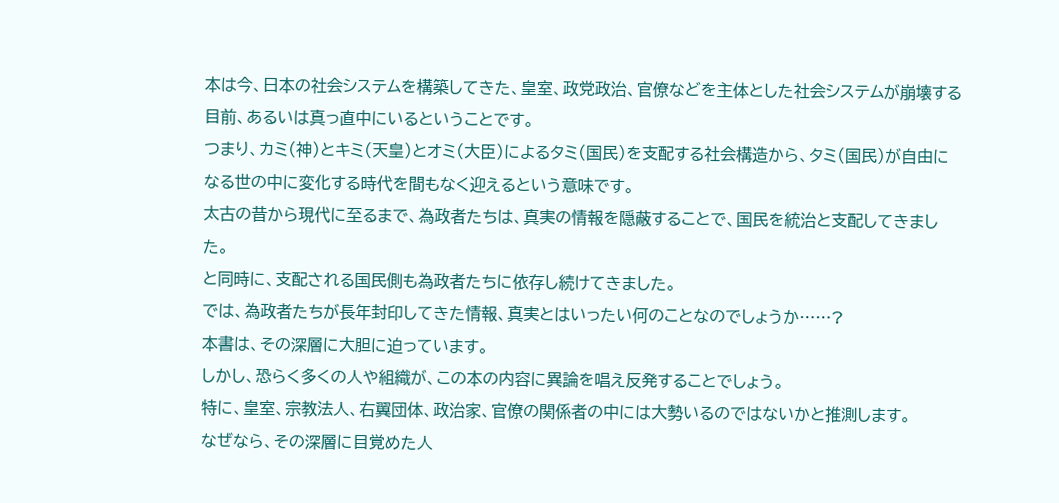本は今、日本の社会システムを構築してきた、皇室、政党政治、官僚などを主体とした社会システムが崩壊する目前、あるいは真っ直中にいるということです。
つまり、カミ(神)とキミ(天皇)とオミ(大臣)によるタミ(国民)を支配する社会構造から、タミ(国民)が自由になる世の中に変化する時代を間もなく迎えるという意味です。
太古の昔から現代に至るまで、為政者たちは、真実の情報を隠蔽することで、国民を統治と支配してきました。
と同時に、支配される国民側も為政者たちに依存し続けてきました。
では、為政者たちが長年封印してきた情報、真実とはいったい何のことなのでしょうか……?
本書は、その深層に大胆に迫っています。
しかし、恐らく多くの人や組織が、この本の内容に異論を唱え反発することでしょう。
特に、皇室、宗教法人、右翼団体、政治家、官僚の関係者の中には大勢いるのではないかと推測します。
なぜなら、その深層に目覚めた人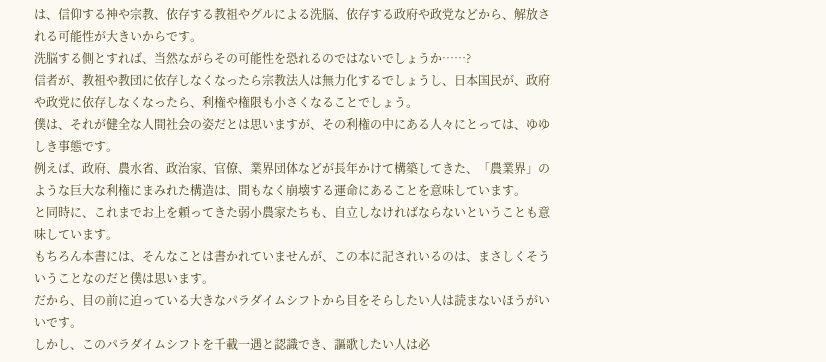は、信仰する神や宗教、依存する教祖やグルによる洗脳、依存する政府や政党などから、解放される可能性が大きいからです。
洗脳する側とすれば、当然ながらその可能性を恐れるのではないでしょうか……?
信者が、教祖や教団に依存しなくなったら宗教法人は無力化するでしょうし、日本国民が、政府や政党に依存しなくなったら、利権や権限も小さくなることでしょう。
僕は、それが健全な人間社会の姿だとは思いますが、その利権の中にある人々にとっては、ゆゆしき事態です。
例えば、政府、農水省、政治家、官僚、業界団体などが長年かけて構築してきた、「農業界」のような巨大な利権にまみれた構造は、間もなく崩壊する運命にあることを意味しています。
と同時に、これまでお上を頼ってきた弱小農家たちも、自立しなければならないということも意味しています。
もちろん本書には、そんなことは書かれていませんが、この本に記されいるのは、まさしくそういうことなのだと僕は思います。
だから、目の前に迫っている大きなパラダイムシフトから目をそらしたい人は読まないほうがいいです。
しかし、このパラダイムシフトを千載一遇と認識でき、謳歌したい人は必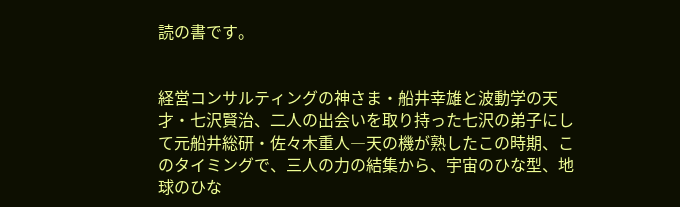読の書です。


経営コンサルティングの神さま・船井幸雄と波動学の天才・七沢賢治、二人の出会いを取り持った七沢の弟子にして元船井総研・佐々木重人―天の機が熟したこの時期、このタイミングで、三人の力の結集から、宇宙のひな型、地球のひな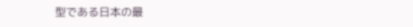型である日本の最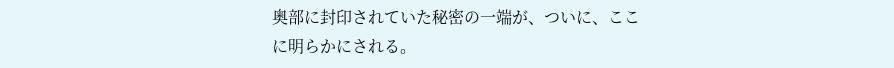奥部に封印されていた秘密の一端が、ついに、ここに明らかにされる。